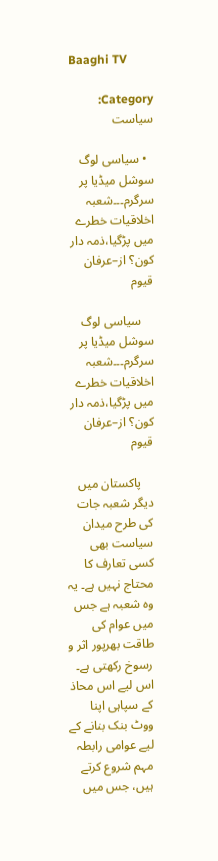Baaghi TV

Category: سیاست

  • سیاسی لوگ سوشل میڈیا پر سرگرم۔۔۔شعبہ اخلاقیات خطرے میں پڑگیا،ذمہ دار کون؟ از–عرفان قیوم

    سیاسی لوگ سوشل میڈیا پر سرگرم۔۔۔شعبہ اخلاقیات خطرے میں پڑگیا،ذمہ دار کون؟ از–عرفان قیوم

    پاکستان میں دیگر شعبہ جات کی طرح میدان سیاست بھی کسی تعارف کا محتاج نہیں ہے۔ یہ وہ شعبہ ہے جس میں عوام کی طاقت بھرپور اثر و رسوخ رکھتی ہے۔ اس لیے اس محاذ کے سپاہی اپنا ووٹ بنک بنانے کے لیے عوامی رابطہ مہم شروع کرتے ہیں، جس میں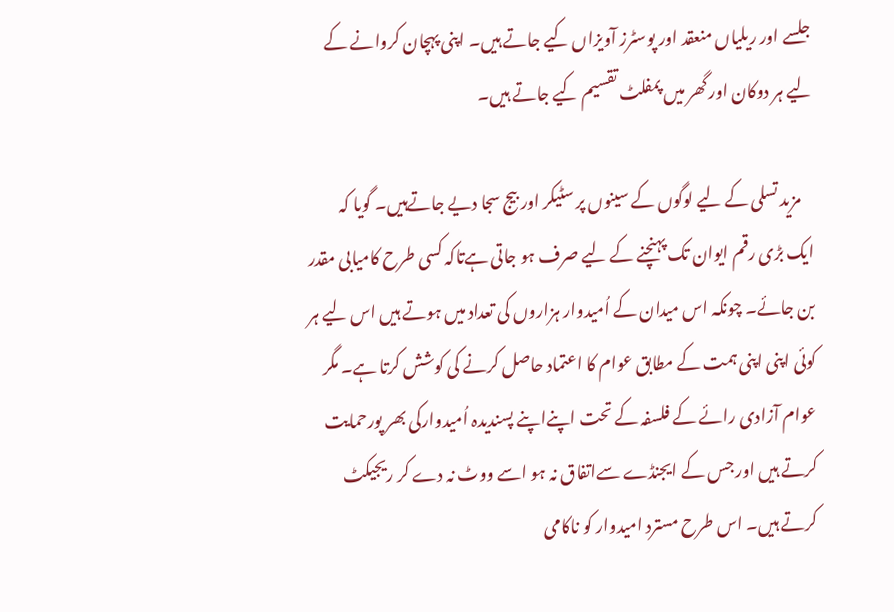جلسے اور ریلیاں منعقد اور پوسٹرز آویزاں کیے جاتے ہیں۔ اپنی پہچان کروانے کے لیے ہر دوکان اور گھر میں پمفلٹ تقسیم کیے جاتے ہیں۔

    مزید تسلی کے لیے لوگوں کے سینوں پر سٹیکر اور بیج سجا دیے جاتےہیں۔ گویا کہ ایک بڑی رقم ایوان تک پہنچنے کے لیے صرف ہو جاتی ہےتاکہ کسی طرح کامیابی مقدر بن جائے۔ چونکہ اس میدان کے اُمیدوار ہزاروں کی تعداد میں ہوتے ہیں اس لیے ہر کوئی اپنی اپنی ہمت کے مطابق عوام کا اعتماد حاصل کرنے کی کوشش کرتا ہے۔ مگر عوام آزادی رائے کے فلسفہ کے تحت اپنےاپنے پسندیدہ اُمیدوارکی بھر پورحمایت کرتے ہیں اور جس کے ایجنڈے سےاتفاق نہ ہو اسے ووٹ نہ دے کر ریجیکٹ کرتے ہیں۔ اس طرح مسترد امیدوار کو ناکامی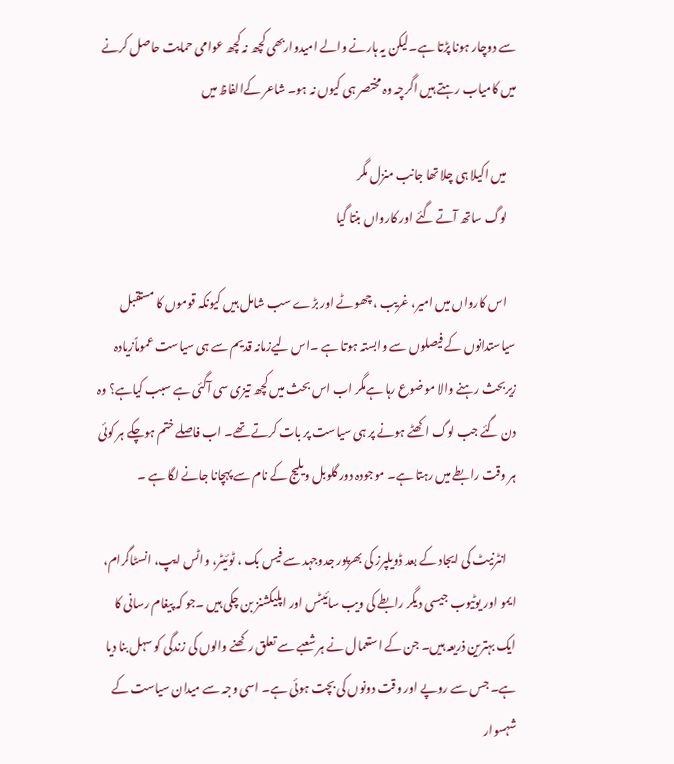سے دوچار ہونا پڑتا ہے۔لیکن یہ ہارنے والے امیدواربھی کچھ نہ کچھ عوامی حمایت حاصل کرنے میں کامیاب رہتے ہیں اگرچہ وہ مختصر ہی کیوں نہ ہو۔ شاعر کےالفاظ میں

    میں اکیلا ہی چلا تھا جانب منزل مگر
    لوگ ساتھ آتے گئے اور کارواں بنتا گیا

    اس کارواں میں امیر، غریب ، چھوٹے اور بڑے سب شامل ہیں کیونکہ قوموں کا مستقبل سیاستدانوں کے فیصلوں سے وابستہ ہوتا ہے ۔اس لیےزمانہ قدیم سے ہی سیاست عموماًزیادہ زیربحث رہنے والا موضوع رہا ہےمگر اب اس بحث میں کچھ تیزی سی آگئی ہے سبب کیاہے؟ وہ دن گئے جب لوگ اکھٹے ہونے پر ہی سیاست پر بات کرتے تھے۔ اب فاصلے ختم ہوچکے ہر کوئی ہر وقت رابطے میں رہتا ہے۔ موجودہ دور گلوبل ویلیج کے نام سے پہچانا جانے لگا ہے ۔

    انٹرنیٹ کی ایجاد کے بعد ڈویلپرز کی بھرپور جدوجہد سے فیس بک ، ٹوئیٹر، واٹس ایپ، انسٹاگرام، ایمو اور یوٹیوب جیسی دیگر رابطے کی ویب سائیٹس اور اپلیکشنز بن چکی ہیں ۔جو کہ پیغام رسانی کا ایک بہترین ذریعہ ہیں۔ جن کے استعمال نے ہر شعبے سے تعلق رکھنے والوں کی زندگی کو سہل بنا دیا ہے۔ جس سے روپے اور وقت دونوں کی بچت ہوئی ہے۔ اسی وجہ سے میدان سیاست کے شہسوار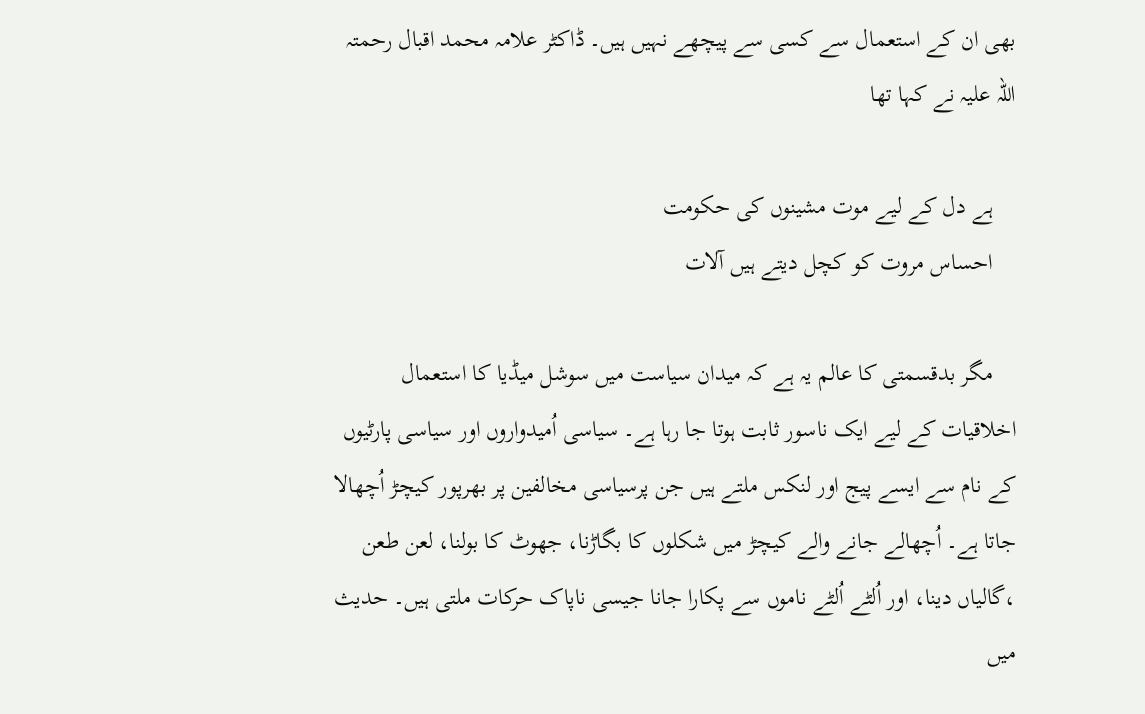بھی ان کے استعمال سے کسی سے پیچھے نہیں ہیں۔ ڈاکٹر علامہ محمد اقبال رحمتہ اللہ علیہ نے کہا تھا

    ہے دل کے لیے موت مشینوں کی حکومت
    احساس مروت کو کچل دیتے ہیں آلات

    مگر بدقسمتی کا عالم یہ ہے کہ میدان سیاست میں سوشل میڈیا کا استعمال اخلاقیات کے لیے ایک ناسور ثابت ہوتا جا رہا ہے۔ سیاسی اُمیدواروں اور سیاسی پارٹیوں کے نام سے ایسے پیج اور لنکس ملتے ہیں جن پرسیاسی مخالفین پر بھرپور کیچڑ اُچھالا جاتا ہے۔ اُچھالے جانے والے کیچڑ میں شکلوں کا بگاڑنا، جھوٹ کا بولنا، لعن طعن ،گالیاں دینا، اور اُلٹے اُلٹے ناموں سے پکارا جانا جیسی ناپاک حرکات ملتی ہیں۔ حدیث میں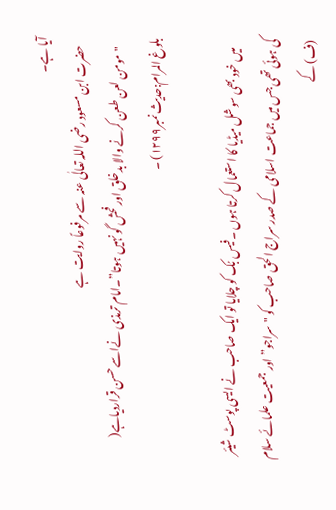آیا ہے۔
    حضرت ابن مسعود رضی اللہ تعالٰی عنہ سے مرفوعاً روایت ہے
    "مومن لعن طعن کرنے والا بدخلق اور فحش گو نہیں ہوتا”۔امام ترمذی نےاسے حسن قراردیاہے( بلوغ المرام:حدیث نمبر۱۲۹۹) ۔

    میں خود بھی سوشل میڈیا کا استعمال کرتا ہوں ۔فیس بُک کو چلایا تو ایک صاحب نے ایسی پوسٹ شیئر کی ہوئی تھی جس میں جماعت اسلامی کے صدر سراج الحق صاحب کو "سراجو” اور جمعیت علمائے سلام (ف) کے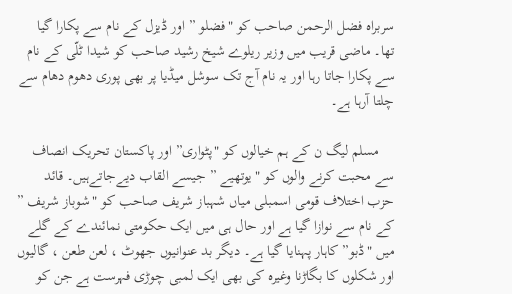سربراہ فضل الرحمن صاحب کو "فضلو ” اور ڈیزل کے نام سے پکارا گیا تھا۔ ماضی قریب میں وزیر ریلوے شیخ رشید صاحب کو شیدا ٹلّی کے نام سے پکارا جاتا رہا اور یہ نام آج تک سوشل میڈیا پر بھی پوری دھوم دھام سے چلتا آرہا ہے۔

    مسلم لیگ ن کے ہم خیالوں کو "پٹواری” اور پاکستان تحریک انصاف سے محبت کرنے والوں کو "یوتھیے ” جیسے القاب دیےجاتےہیں۔ قائد حزب اختلاف قومی اسمبلی میاں شہباز شریف صاحب کو "شوباز شریف ” کے نام سے نوازا گیا ہے اور حال ہی میں ایک حکومتی نمائندے کے گلے میں "ڈبو” کاہار پہنایا گیا ہے۔ دیگر بد عنوانیوں جھوٹ ، لعن طعن ، گالیوں اور شکلوں کا بگاڑنا وغیرہ کی بھی ایک لمبی چوڑی فہرست ہے جن کو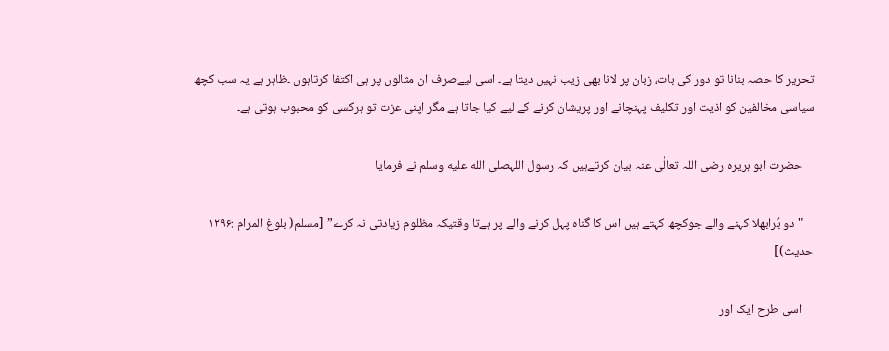تحریر کا حصہ بنانا تو دور کی بات، زبان پر لانا بھی زیب نہیں دیتا ہے۔ اسی لیےصرف ان مثالوں پر ہی اکتفا کرتاہوں ۔ظاہر ہے یہ سب کچھ سیاسی مخالفین کو اذیت اور تکلیف پہنچانے اور پریشان کرنے کے لیے کیا جاتا ہے مگر اپنی عزت تو ہرکسی کو محبوب ہوتی ہے۔

    حضرت ابو ہریرہ رضی اللہ تعالٰی عنہ بیان کرتےہیں کہ رسول اللہصلى الله عليه وسلم نے فرمایا

    "دو بُرابھلا کہنے والے جوکچھ کہتے ہیں اس کا گناہ پہل کرنے والے پر ہےتا وقتیکہ مظلوم زیادتی نہ کرے” [مسلم( بلوغ المرام :۱۲۹۶ حدیث)]

    اسی طرح ایک اور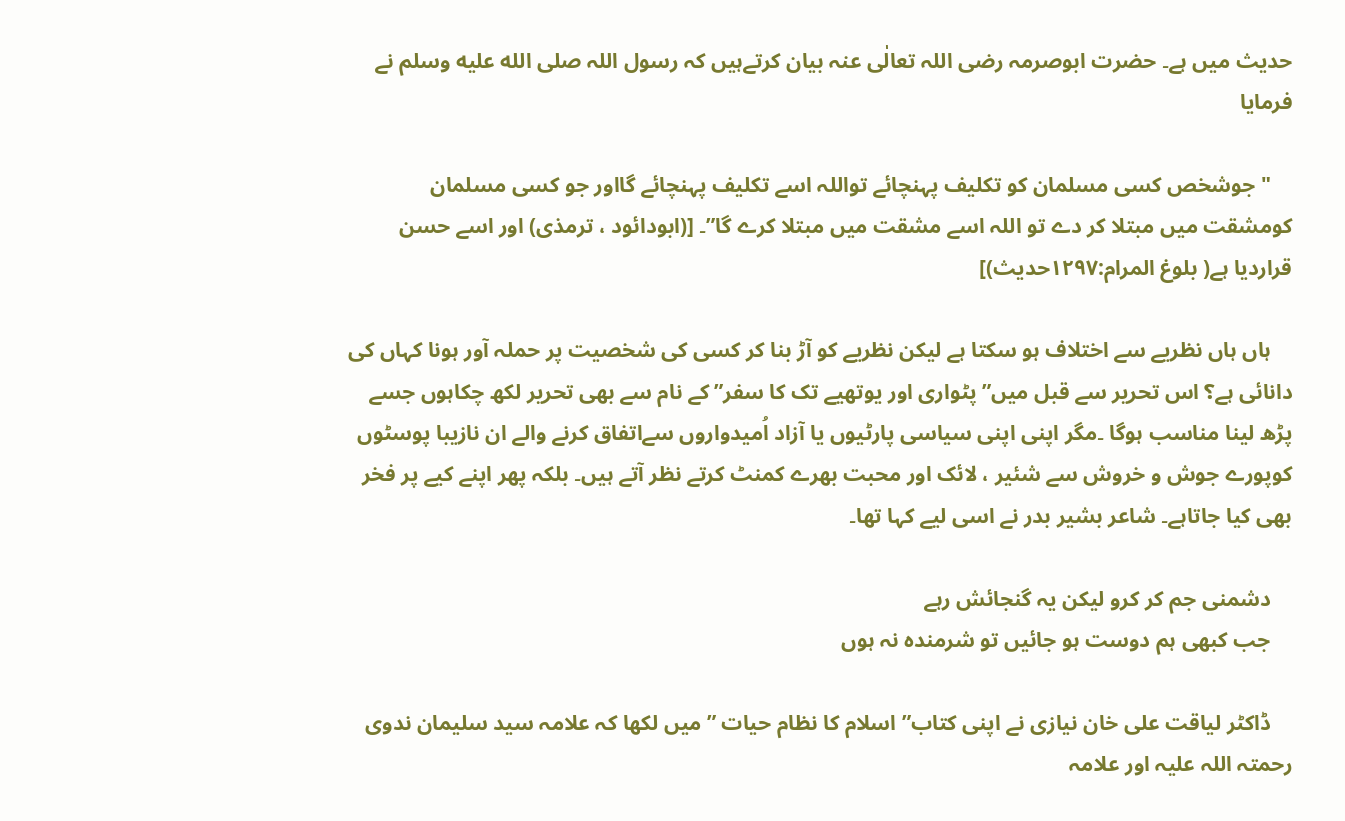حدیث میں ہے۔ حضرت ابوصرمہ رضی اللہ تعالٰی عنہ بیان کرتےہیں کہ رسول اللہ صلى الله عليه وسلم نے فرمایا

    "جوشخص کسی مسلمان کو تکلیف پہنچائے تواللہ اسے تکلیف پہنچائے گااور جو کسی مسلمان کومشقت میں مبتلا کر دے تو اللہ اسے مشقت میں مبتلا کرے گا”۔ [(ابودائود ، ترمذی) اور اسے حسن قراردیا ہے( بلوغ المرام:۱۲۹۷حدیث)]

    ہاں ہاں نظریے سے اختلاف ہو سکتا ہے لیکن نظریے کو آڑ بنا کر کسی کی شخصیت پر حملہ آور ہونا کہاں کی دانائی ہے؟ اس تحریر سے قبل میں”پٹواری اور یوتھیے تک کا سفر” کے نام سے بھی تحریر لکھ چکاہوں جسے پڑھ لینا مناسب ہوگا ۔مگر اپنی اپنی سیاسی پارٹیوں یا آزاد اُمیدواروں سےاتفاق کرنے والے ان نازیبا پوسٹوں کوپورے جوش و خروش سے شئیر ، لائک اور محبت بھرے کمنٹ کرتے نظر آتے ہیں۔ بلکہ پھر اپنے کیے پر فخر بھی کیا جاتاہے۔ شاعر بشیر بدر نے اسی لیے کہا تھا۔

    دشمنی جم کر کرو لیکن یہ گنجائش رہے
    جب کبھی ہم دوست ہو جائیں تو شرمندہ نہ ہوں

    ڈاکٹر لیاقت علی خان نیازی نے اپنی کتاب” اسلام کا نظام حیات ” میں لکھا کہ علامہ سید سلیمان ندوی رحمتہ اللہ علیہ اور علامہ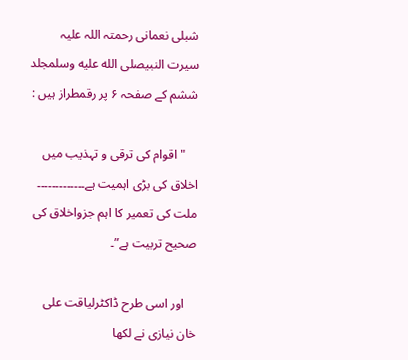شبلی نعمانی رحمتہ اللہ علیہ سیرت النبیصلى الله عليه وسلمجلد ششم کے صفحہ ۶ پر رقمطراز ہیں :

    "اقوام کی ترقی و تہذیب میں اخلاق کی بڑی اہمیت ہے۔۔۔۔۔۔۔۔۔۔۔۔۔ ملت کی تعمیر کا اہم جزواخلاق کی صحیح تربیت ہے”۔

    اور اسی طرح ڈاکٹرلیاقت علی خان نیازی نے لکھا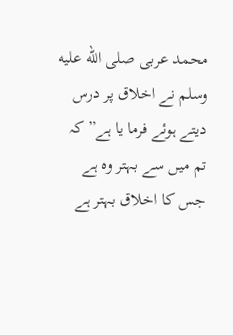محمد عربی صلى الله عليه وسلم نے اخلاق پر درس دیتے ہوئے فرما یا ہے” کہ تم میں سے بہتر وہ ہے جس کا اخلاق بہتر ہے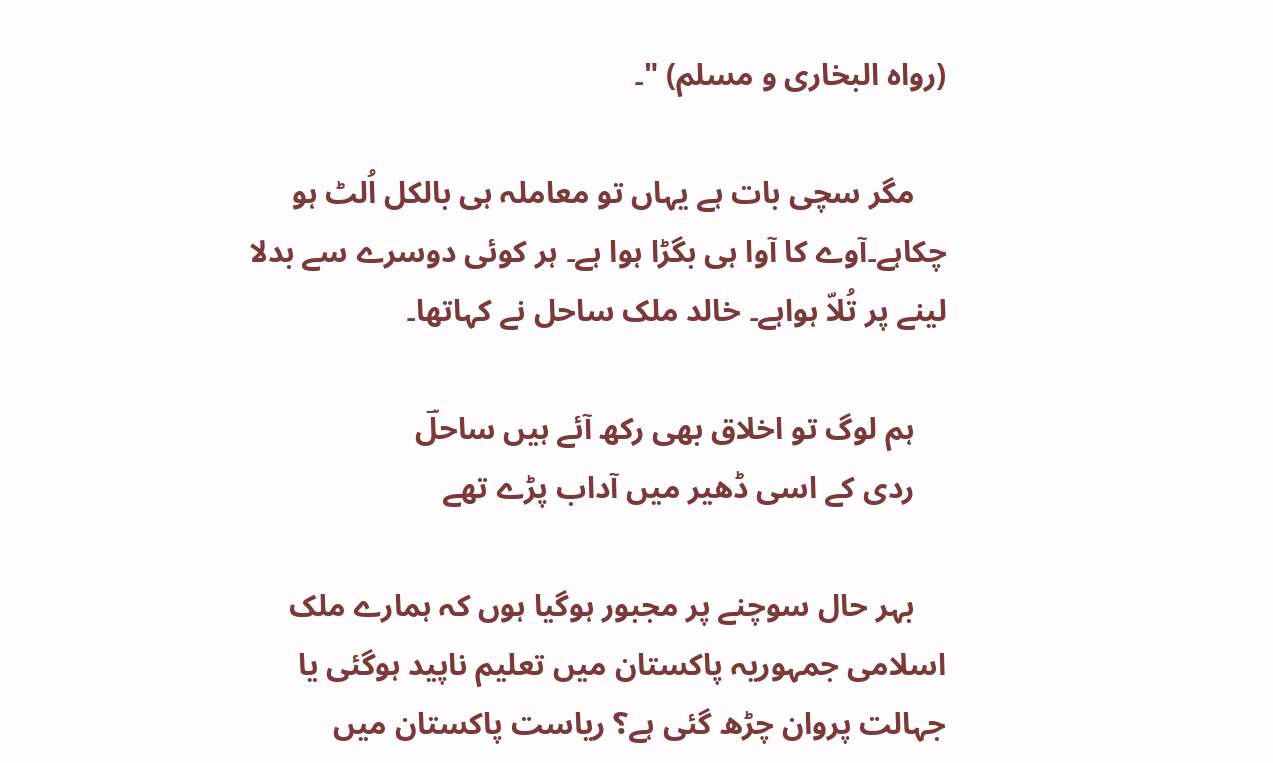(رواہ البخاری و مسلم) "۔

    مگر سچی بات ہے یہاں تو معاملہ ہی بالکل اُلٹ ہو چکاہے۔آوے کا آوا ہی بگڑا ہوا ہے۔ ہر کوئی دوسرے سے بدلا لینے پر تُلاّ ہواہے۔ خالد ملک ساحل نے کہاتھا۔

    ہم لوگ تو اخلاق بھی رکھ آئے ہیں ساحلؔ
    ردی کے اسی ڈھیر میں آداب پڑے تھے

    بہر حال سوچنے پر مجبور ہوگیا ہوں کہ ہمارے ملک اسلامی جمہوریہ پاکستان میں تعلیم ناپید ہوگئی یا جہالت پروان چڑھ گئی ہے؟ ریاست پاکستان میں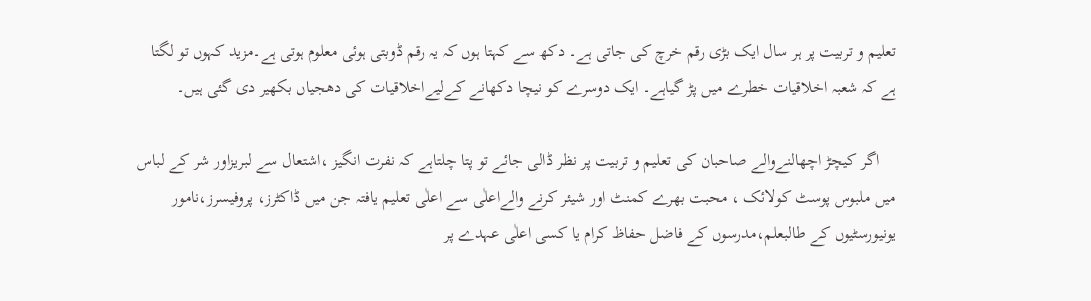تعلیم و تربیت پر ہر سال ایک بڑی رقم خرچ کی جاتی ہے۔ دکھ سے کہتا ہوں کہ یہ رقم ڈوبتی ہوئی معلوم ہوتی ہے۔مزید کہوں تو لگتا ہے کہ شعبہ اخلاقیات خطرے میں پڑ گیاہے۔ ایک دوسرے کو نیچا دکھانے کےلیےاخلاقیات کی دھجیاں بکھیر دی گئی ہیں۔

    اگر کیچڑ اچھالنےوالے صاحبان کی تعلیم و تربیت پر نظر ڈالی جائے تو پتا چلتاہے کہ نفرت انگیز ،اشتعال سے لبریزاور شر کے لباس میں ملبوس پوسٹ کولائک ، محبت بھرے کمنٹ اور شیئر کرنے والےاعلٰی سے اعلٰی تعلیم یافتہ جن میں ڈاکٹرز، پروفیسرز،نامور یونیورسٹیوں کے طالبعلم،مدرسوں کے فاضل حفاظ کرام یا کسی اعلٰی عہدے پر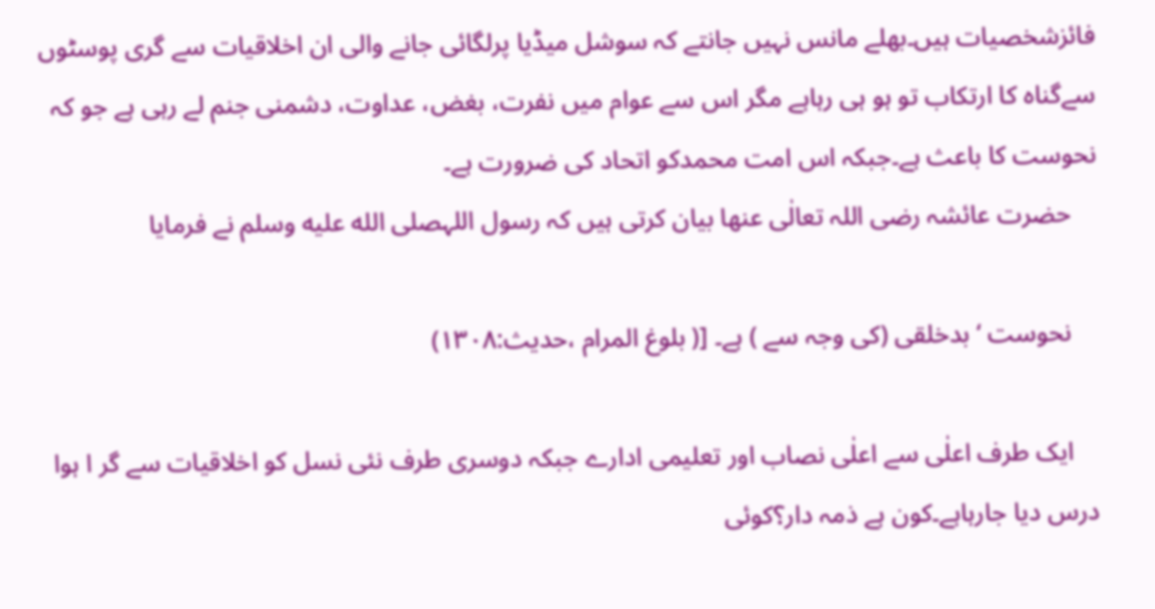فائزشخصیات ہیں۔بھلے مانس نہیں جانتے کہ سوشل میڈیا پرلگائی جانے والی ان اخلاقیات سے گری پوسٹوں سےگناہ کا ارتکاب تو ہو ہی رہاہے مگر اس سے عوام میں نفرت، بغض، عداوت، دشمنی جنم لے رہی ہے جو کہ نحوست کا باعث ہے۔جبکہ اس امت محمدکو اتحاد کی ضرورت ہے۔
    حضرت عائشہ رضی اللہ تعالٰی عنھا بیان کرتی ہیں کہ رسول اللہصلى الله عليه وسلم نے فرمایا

    نحوست ‘ بدخلقی (کی وجہ سے ) ہے۔ [( بلوغ المرام ،حدیث:۱۳۰۸)

    ایک طرف اعلٰی سے اعلٰی نصاب اور تعلیمی ادارے جبکہ دوسری طرف نئی نسل کو اخلاقیات سے گر ا ہوا درس دیا جارہاہے۔کون ہے ذمہ دار؟کوئی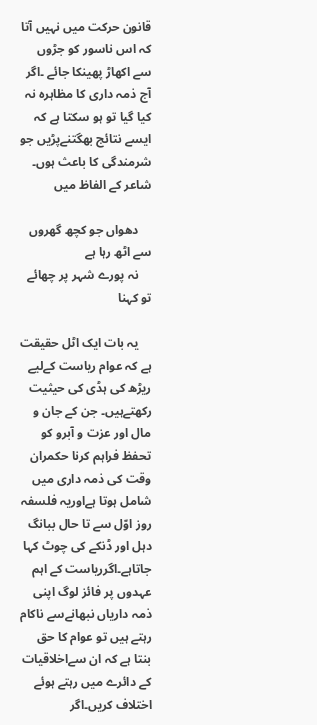قانون حرکت میں نہیں آتا کہ اس ناسور کو جڑوں سے اکھاڑ پھینکا جائے ۔اگر آج ذمہ داری کا مظاہرہ نہ کیا گیا تو ہو سکتا ہے کہ ایسے نتائج بھگتنےپڑیں جو شرمندگی کا باعث ہوں۔ شاعر کے الفاظ میں

    دھواں جو کچھ گھروں سے اٹھ رہا ہے
    نہ پورے شہر پر چھائے تو کہنا

    یہ بات ایک اٹل حقیقت ہے کہ عوام ریاست کےلیے ریڑھ کی ہڈی کی حیثیت رکھتےہیں۔ جن کے جان و مال اور عزت و آبرو کو تحفظ فراہم کرنا حکمران وقت کی ذمہ داری میں شامل ہوتا ہےاوریہ فلسفہ روز اوّل سے تا حال ببانگ دہل اور ڈنکے کی چوٹ کہا جاتاہے۔اگرریاست کے اہم عہدوں پر فائز لوگ اپنی ذمہ داریاں نبھانےسے ناکام رہتے ہیں تو عوام کا حق بنتا ہے کہ ان سےاخلاقیات کے دائرے میں رہتے ہوئے اختلاف کریں۔اگر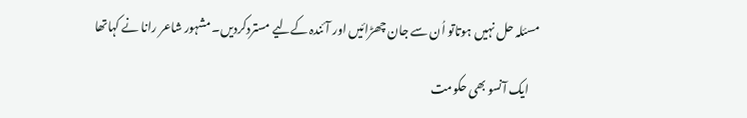مسئلہ حل نہیں ہوتاتو اُن سے جان چھڑائیں اور آئندہ کےلیے مستردکردیں۔ مشہور شاعر رانا نے کہاتھا

    ایک آنسو بھی حکومت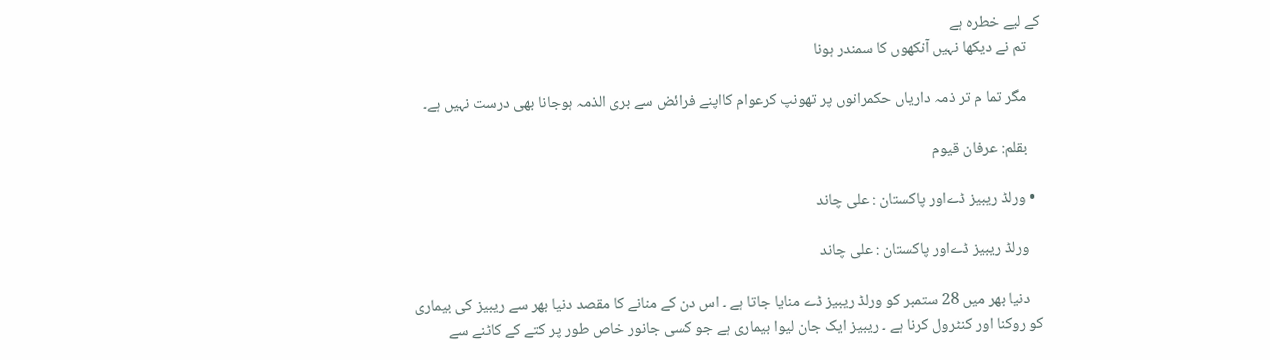کے لیے خطرہ ہے
    تم نے دیکھا نہیں آنکھوں کا سمندر ہونا

    مگر تما م تر ذمہ داریاں حکمرانوں پر تھونپ کرعوام کااپنے فرائض سے بری الذمہ ہوجانا بھی درست نہیں ہے۔

    بقلم: عرفان قیوم

  • ورلڈ ریبیز ڈےاور پاکستان : علی چاند

    ورلڈ ریبیز ڈےاور پاکستان : علی چاند

    دنیا بھر میں 28 ستمبر کو ورلڈ ریبیز ڈے منایا جاتا ہے ۔ اس دن کے منانے کا مقصد دنیا بھر سے ریبیز کی بیماری کو روکنا اور کنٹرول کرنا ہے ۔ ریبیز ایک جان لیوا بیماری ہے جو کسی جانور خاص طور پر کتے کے کاٹنے سے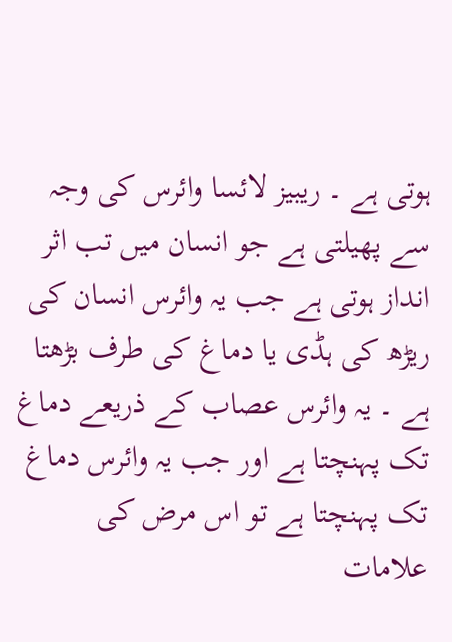ہوتی ہے ۔ ریبیز لائسا وائرس کی وجہ سے پھیلتی ہے جو انسان میں تب اثر انداز ہوتی ہے جب یہ وائرس انسان کی ریڑھ کی ہڈی یا دماغ کی طرف بڑھتا ہے ۔ یہ وائرس عصاب کے ذریعے دماغ تک پہنچتا ہے اور جب یہ وائرس دماغ تک پہنچتا ہے تو اس مرض کی علامات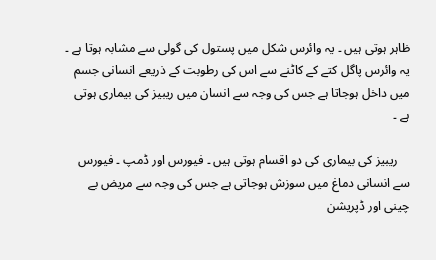ظاہر ہوتی ہیں ۔ یہ وائرس شکل میں پستول کی گولی سے مشابہ ہوتا ہے ۔ یہ وائرس پاگل کتے کے کاٹنے سے اس کی رطوبت کے ذریعے انسانی جسم میں داخل ہوجاتا ہے جس کی وجہ سے انسان میں ریبیز کی بیماری ہوتی ہے ۔

    ریبیز کی بیماری کی دو اقسام ہوتی ہیں ۔ فیورس اور ڈمپ ۔ فیورس سے انسانی دماغ میں سوزش ہوجاتی ہے جس کی وجہ سے مریض بے چینی اور ڈپریشن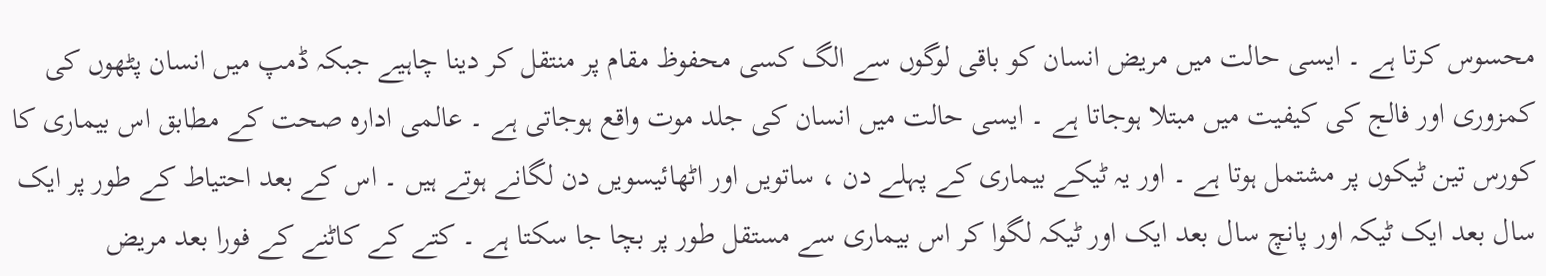محسوس کرتا ہے ۔ ایسی حالت میں مریض انسان کو باقی لوگوں سے الگ کسی محفوظ مقام پر منتقل کر دینا چاہیے جبکہ ڈمپ میں انسان پٹھوں کی کمزوری اور فالج کی کیفیت میں مبتلا ہوجاتا ہے ۔ ایسی حالت میں انسان کی جلد موت واقع ہوجاتی ہے ۔ عالمی ادارہ صحت کے مطابق اس بیماری کا کورس تین ٹیکوں پر مشتمل ہوتا ہے ۔ اور یہ ٹیکے بیماری کے پہلے دن ، ساتویں اور اٹھائیسویں دن لگانے ہوتے ہیں ۔ اس کے بعد احتیاط کے طور پر ایک سال بعد ایک ٹیکہ اور پانچ سال بعد ایک اور ٹیکہ لگوا کر اس بیماری سے مستقل طور پر بچا جا سکتا ہے ۔ کتے کے کاٹنے کے فورا بعد مریض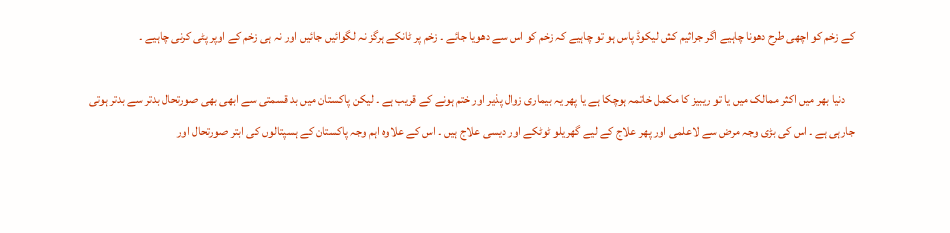کے زخم کو اچھی طرح دھونا چاہیے اگر جراثیم کش لیکوڈ پاس ہو تو چاہیے کہ زخم کو اس سے دھویا جائے ۔ زخم پر ٹانکے ہرگز نہ لگوائیں جائیں اور نہ ہی زخم کے اوپر پٹی کرنی چاہیے ۔

    دنیا بھر میں اکثر ممالک میں یا تو ریبیز کا مکمل خاتمہ ہوچکا ہے یا پھر یہ بیماری زوال پذیر اور ختم ہونے کے قریب ہے ۔ لیکن پاکستان میں بد قسمتی سے ابھی بھی صورتحال بدتر سے بدتر ہوتی جارہی ہے ۔ اس کی بڑی وجہ مرض سے لاعلمی اور پھر علاج کے لیے گھریلو ٹوٹکے اور دیسی علاج ہیں ۔ اس کے علاوہ اہم وجہ پاکستان کے ہسپتالوں کی ابتر صورتحال اور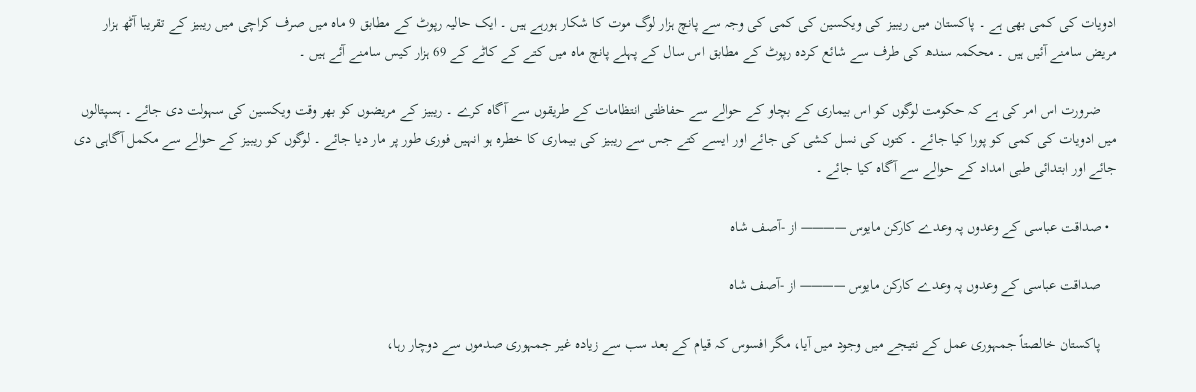ادویات کی کمی بھی ہے ۔ پاکستان میں ریبیز کی ویکسین کی کمی کی وجہ سے پانچ ہزار لوگ موت کا شکار ہورہے ہیں ۔ ایک حالیہ رپوٹ کے مطابق 9 ماہ میں صرف کراچی میں ریبیز کے تقریبا آٹھ ہزار مریض سامنے آئیں ہیں ۔ محکمہ سندھ کی طرف سے شائع کردہ رپوٹ کے مطابق اس سال کے پہلے پانچ ماہ میں کتے کے کاٹے کے 69 ہزار کیس سامنے آئے ہیں ۔

    ضرورت اس امر کی ہے کہ حکومت لوگوں کو اس بیماری کے بچاو کے حوالے سے حفاظتی انتظامات کے طریقوں سے آگاہ کرے ۔ ریبیز کے مریضوں کو بھر وقت ویکسین کی سہولت دی جائے ۔ ہسپتالوں میں ادویات کی کمی کو پورا کیا جائے ۔ کتوں کی نسل کشی کی جائے اور ایسے کتے جس سے ریبیز کی بیماری کا خطرہ ہو انہیں فوری طور پر مار دیا جائے ۔ لوگوں کو ریبیز کے حوالے سے مکمل آگاہی دی جائے اور ابتدائی طبی امداد کے حوالے سے آگاہ کیا جائے ۔

  • صداقت عباسی کے وعدوں پہ وعدے کارکن مایوس ———— از -آصف شاہ

    صداقت عباسی کے وعدوں پہ وعدے کارکن مایوس ———— از -آصف شاہ

    پاکستان خالصتاً جمہوری عمل کے نتیجے میں وجود میں آیا، مگر افسوس کہ قیام کے بعد سب سے زیادہ غیر جمہوری صدموں سے دوچار رہا،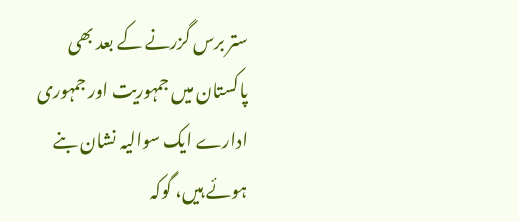ستر برس گزرنے کے بعد بھی پاکستان میں جمہوریت اور جمہوری ادارے ایک سوالیہ نشان بنے ہوئے ہیں، گوکہ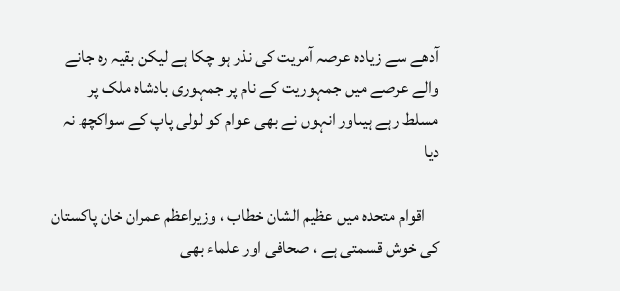آدھے سے زیادہ عرصہ آمریت کی نذر ہو چکا ہے لیکن بقیہ رہ جانے والے عرصے میں جمہوریت کے نام پر جمہوری بادشاہ ملک پر مسلط رہے ہیںاور انہوں نے بھی عوام کو لولی پاپ کے سواکچھ نہ دیا

    اقوام متحدہ میں‌ عظیم الشان خطاب ، وزیراعظم عمران خان پاکستان کی خوش قسمتی ہے ، صحافی اور علماء بھی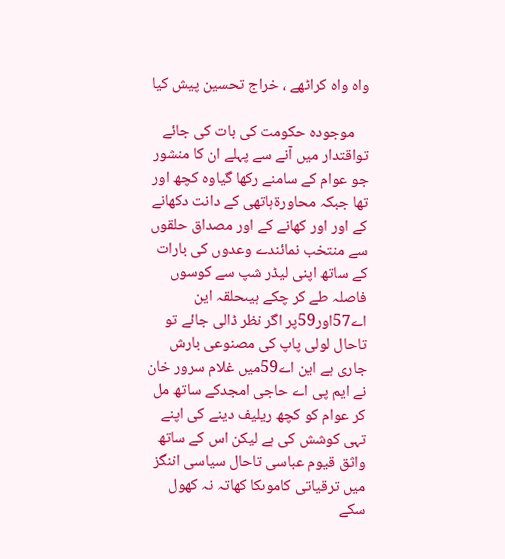واہ واہ کراٹھے ، خراج تحسین پیش کیا

    موجودہ حکومت کی بات کی جائے تواقتدار میں آنے سے پہلے ان کا منشور جو عوام کے سامنے رکھا گیاوہ کچھ اور تھا جبکہ محاورةہاتھی کے دانت دکھانے کے اور اور کھانے کے اور مصداق حلقوں سے منتخب نمائندے وعدوں کی بارات کے ساتھ اپنی لیڈر شپ سے کوسوں فاصلہ طے کر چکے ہیںحلقہ این اے57اور59پر اگر نظر ڈالی جائے تو تاحال لولی پاپ کی مصنوعی بارش جاری ہے این اے59میں غلام سرور خان نے ایم پی اے حاجی امجدکے ساتھ مل کر عوام کو کچھ ریلیف دینے کی اپنے تہی کوشش کی ہے لیکن اس کے ساتھ واثق قیوم عباسی تاحال سیاسی اننگز میں ترقیاتی کاموںکا کھاتہ نہ کھول سکے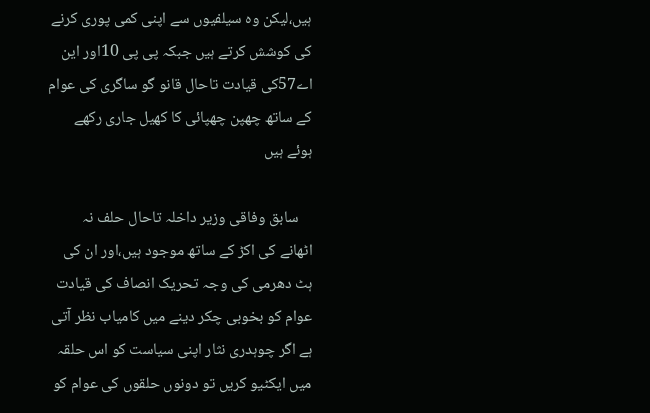ہیں،لیکن وہ سیلفیوں سے اپنی کمی پوری کرنے کی کوشش کرتے ہیں جبکہ پی پی 10اور این اے57کی قیادت تاحال قانو گو ساگری کی عوام کے ساتھ چھپن چھپائی کا کھیل جاری رکھے ہوئے ہیں

    سابق وفاقی وزیر داخلہ تاحال حلف نہ اٹھانے کی اکڑ کے ساتھ موجود ہیں،اور ان کی ہٹ دھرمی کی وجہ تحریک انصاف کی قیادت عوام کو بخوبی چکر دینے میں کامیاب نظر آتی ہے اگر چوہدری نثار اپنی سیاست کو اس حلقہ میں ایکٹیو کریں تو دونوں حلقوں کی عوام کو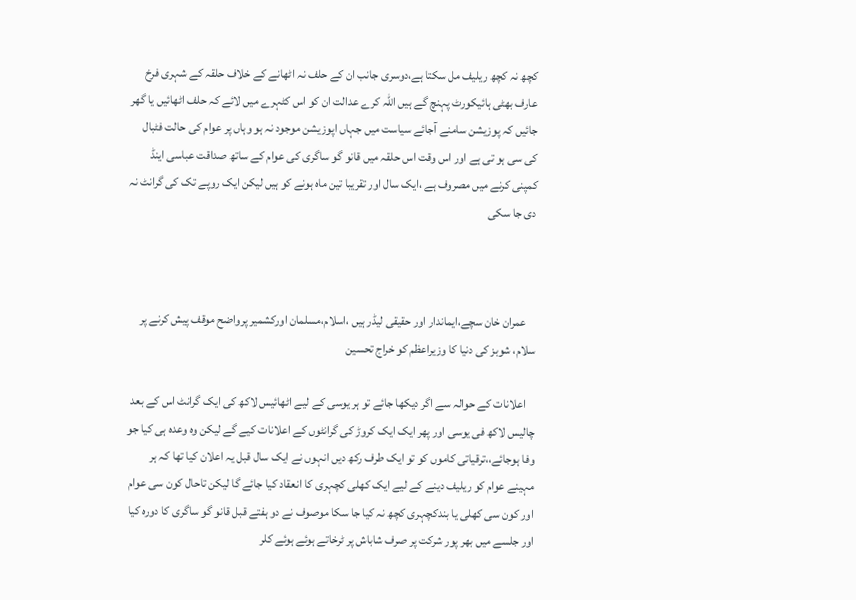کچھ نہ کچھ ریلیف مل سکتا ہے،دوسری جانب ان کے حلف نہ اٹھانے کے خلاف حلقہ کے شہری فرخ عارف بھٹی ہائیکورٹ پہنچ گے ہیں اللہ کرے عدالت ان کو اس کٹہرے میں لائے کہ حلف اٹھائیں یا گھر جائیں کہ پوزیشن سامنے آجائے سیاست میں جہاں اپوزیشن موجود نہ ہو وہاں پر عوام کی حالت فٹبال کی سی ہو تی ہے اور اس وقت اس حلقہ میں قانو گو ساگری کی عوام کے ساتھ صداقت عباسی اینڈ کمپنی کرنے میں مصروف ہے ،ایک سال اور تقریبا تین ماہ ہونے کو ہیں لیکن ایک روپے تک کی گرانٹ نہ دی جا سکی



    عمران خان سچے،ایماندار اور حقیقی لیڈر ہیں ،اسلام،مسلمان اورکشمیر پرواضح موقف پیش کرنے پر سلام، شوبز کی دنیا کا وزیراعظم کو خراج تحسین

    اعلانات کے حوالہ سے اگر دیکھا جائے تو ہر یوسی کے لیے اٹھائیس لاکھ کی ایک گرانٹ اس کے بعد چالیس لاکھ فی یوسی اور پھر ایک ایک کروڑ کی گرانٹوں کے اعلانات کیے گے لیکن وہ وعدہ ہی کیا جو وفا ہوجائے،،ترقیاتی کاموں کو تو ایک طرف رکھ دیں انہوں نے ایک سال قبل یہ اعلان کیا تھا کہ ہر مہینے عوام کو ریلیف دینے کے لیے ایک کھلی کچہری کا انعقاد کیا جائے گا لیکن تاحال کون سی عوام اور کون سی کھلی یا بندکچہری کچھ نہ کیا جا سکا موصوف نے دو ہفتے قبل قانو گو ساگری کا دورہ کیا اور جلسے میں بھر پور شرکت پر صرف شاباش پر ٹرخاتے ہوئے ہوئے کلر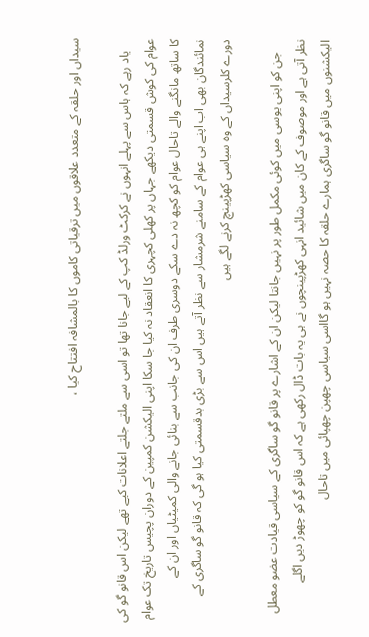سیداں اور حلقہ کے متعدد علاقوں میں ترقیاتی کاموں کا بالمشافہ افتتاح کیا ،

    یاد رہے کہ ہاس سے پہلے انہوں نے کرکٹ ورلڈ کپ کے لیے جانا تھا تو اسی سے ملتے جلتے اعلانات کیے تھے لیکن اس قانو گو کی عوام کی کوش قسمتی دیکھے جہاں پر کھلی کچہری کا انعقاد نہ کیا جا سکا اپنی الیکشن کمپین کے دوران پچیس تاریخ تک عوام کا ساتھ مانگنے والے تاحال عوام کو کچھ نہ دے سکے دوسری طرف ان کی جانب سے بنائی جانے والی کمیٹیاں اور ان کے نمائندگان بھی اب اپنے ہی عوام کے سامنے شرمشار سے نظر آتے ہیں اس سے بڑی بدقسمتی کیا ہو گی کہ قانو گو ساگری کے دورے کلرسیداں کے وہ سیاسی کھڑپینچ کرنے لگے ہیں

    جن کو اپنی یوسی میں کوئی مکمل طور پر نہیں جانتا لیکن ان کے اشارے پر قانو گو ساگری کے سیاسی قیادت عضو معطل نظر آتی ہے اور موصوف کے کان میں شائید انہی کھڑپینچوں نے ہی یہ بات ڈال رکھی ہے کہ اس قانو گو کو چھوڑ دیں اگلے الیکشنوں میں قانو گو ساگری ہمارے حلقہ کا حصہ نہیں ہو گااسی سیاسی چھپن چھپائی میں تاحال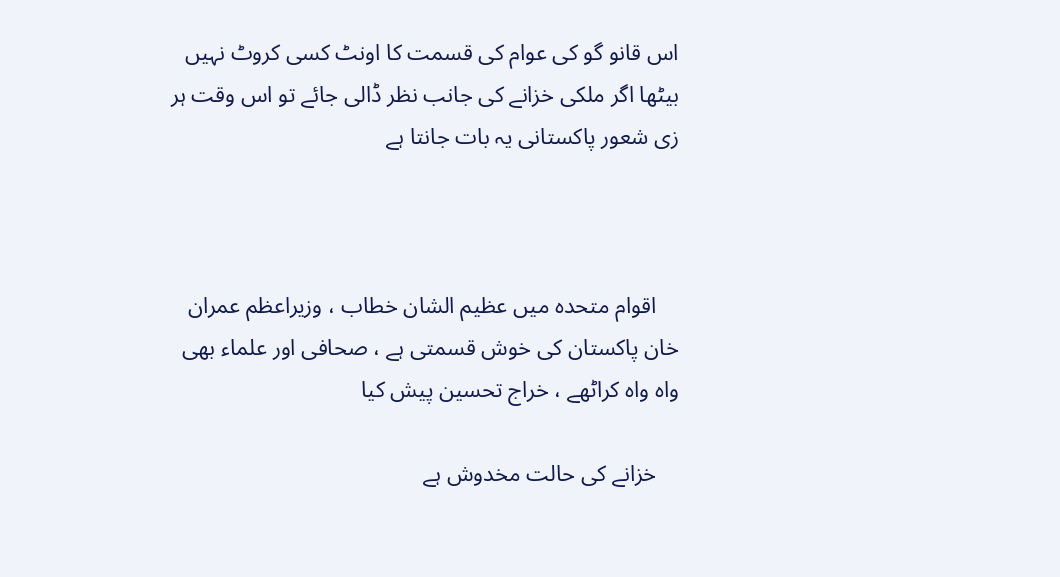اس قانو گو کی عوام کی قسمت کا اونٹ کسی کروٹ نہیں بیٹھا اگر ملکی خزانے کی جانب نظر ڈالی جائے تو اس وقت ہر زی شعور پاکستانی یہ بات جانتا ہے



    اقوام متحدہ میں‌ عظیم الشان خطاب ، وزیراعظم عمران خان پاکستان کی خوش قسمتی ہے ، صحافی اور علماء بھی واہ واہ کراٹھے ، خراج تحسین پیش کیا

    خزانے کی حالت مخدوش ہے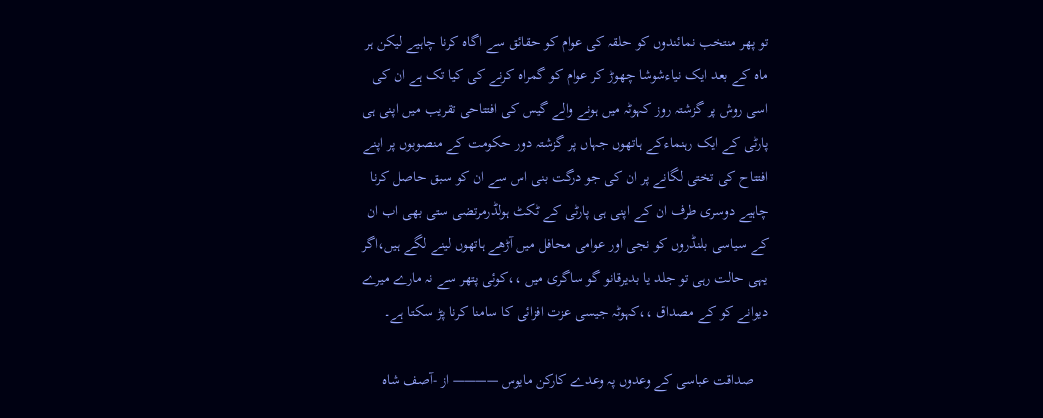تو پھر منتخب نمائندوں کو حلقہ کی عوام کو حقائق سے اگاہ کرنا چاہیے لیکن ہر ماہ کے بعد ایک نیاءشوشا چھوڑ کر عوام کو گمراہ کرنے کی کیا تک ہے ان کی اسی روش پر گزشتہ روز کہوٹہ میں ہونے والے گیس کی افتتاحی تقریب میں اپنی ہی پارٹی کے ایک رہنماءکے ہاتھوں جہاں پر گزشتہ دور حکومت کے منصوبوں پر اپنے افتتاح کی تختی لگانے پر ان کی جو درگت بنی اس سے ان کو سبق حاصل کرنا چاہیے دوسری طرف ان کے اپنی ہی پارٹی کے ٹکٹ ہولڈرمرتضی ستی بھی اب ان کے سیاسی بلنڈروں کو نجی اور عوامی محافل میں آڑھے ہاتھوں لینے لگے ہیں،اگر یہی حالت رہی تو جلد یا بدیرقانو گو ساگری میں ،،کوئی پتھر سے نہ مارے میرے دیوانے کو کے مصداق ،،کہوٹہ جیسی عزت افزائی کا سامنا کرنا پڑ سکتا ہے۔

    صداقت عباسی کے وعدوں پہ وعدے کارکن مایوس ———— از -آصف شاہ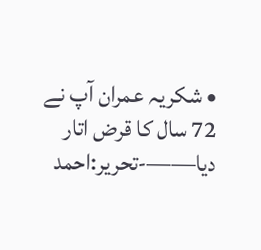• شکریہ عمران آپ نے 72 سال کا قرض اتار دیا——-تحریر:احمد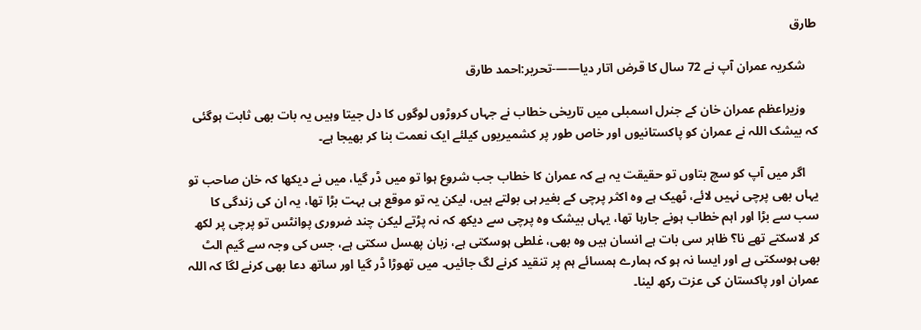طارق

    شکریہ عمران آپ نے 72 سال کا قرض اتار دیا——-تحریر:احمد طارق

    وزیراعظم عمران خان کے جنرل اسمبلی میں تاریخی خطاب نے جہاں کروڑوں لوگوں کا دل جیتا وہیں یہ بات بھی ثابت ہوگئی کہ بیشک اللہ نے عمران کو پاکستانیوں اور خاص طور پر کشمیریوں کیلئے ایک نعمت بنا کر بھیجا ہے۔

    اگر میں آپ کو سچ بتاوں تو حقیقت یہ ہے کہ عمران کا خطاب جب شروع ہوا تو میں ڈر گیا، میں نے دیکھا کہ خان صاحب تو یہاں بھی پرچی نہیں لائے، ٹھیک ہے وہ اکثر پرچی کے بغیر ہی بولتے ہیں، لیکن یہ تو موقع ہی بہت بڑا تھا، یہ ان کی زندگی کا سب سے بڑا اور اہم خطاب ہونے جارہا تھا، یہاں بیشک وہ پرچی سے دیکھ کہ نہ پڑتے لیکن چند ضروری پوانٹس تو پرچی پر لکھ کر لاسکتے تھے نا؟ ظاہر سی بات ہے انسان ہیں وہ بھی، غلطی ہوسکتی ہے، زبان پھسل سکتی ہے، جس کی وجہ سے گیم الٹ بھی ہوسکتی ہے اور ایسا نہ ہو کہ ہمارے ہمسائے ہم پر تنقید کرنے لگ جائیں۔ میں تھوڑا ڈر گیا اور ساتھ دعا بھی کرنے لگا کہ اللہ عمران اور پاکستان کی عزت رکھ لینا۔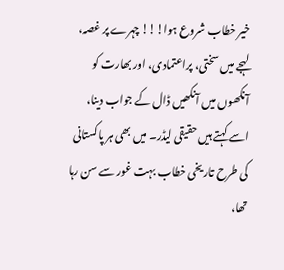خیر خطاب شروع ہوا!!! چہرے پر غصہ، لہجے میں سختی، پراعتمادی، اور بھارت کو آنکھوں میں آنکھیں ڈال کے جواب دینا، اسے کہتے ہیں حقیقی لیڈر۔ میں بھی ہر پاکستانی کی طرح تاریخی خطاب بہت غور سے سن رہا تھا،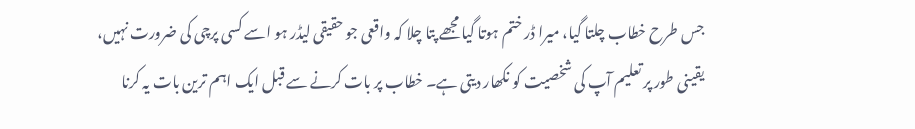جس طرح خطاب چلتا گیا، میرا ڈر ختم ہوتا گیا مجھے پتا چلا کہ واقعی جو حقیقی لیڈر ہو اسے کسی پرچی کی ضرورت نہیں، یقینی طور پر تعلیم آپ کی شخصیت کو نکھار دیتی ہے۔ خطاب پر بات کرنے سے قبل ایک اہم ترین بات یہ کرنا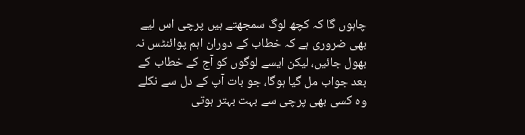چاہوں گا کہ کچھ لوگ سمجھتے ہیں پرچی اس لیے بھی ضروری ہے کہ خطاب کے دوران اہم پوائنٹس نہ بھول جائیں، لیکن ایسے لوگوں کو آج کے خطاب کے بعد جواب مل گیا ہوگا، جو بات آپ کے دل سے نکلے وہ کسی بھی پرچی سے بہت بہتر ہوتی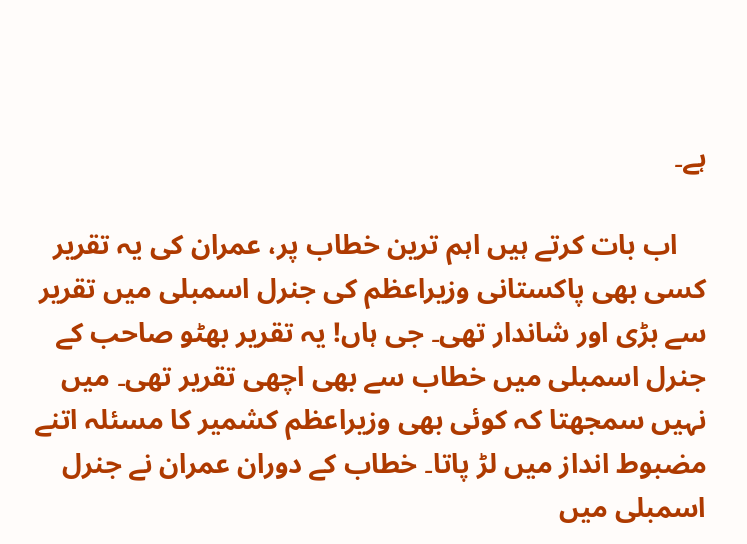ہے۔

    اب بات کرتے ہیں اہم ترین خطاب پر، عمران کی یہ تقریر کسی بھی پاکستانی وزیراعظم کی جنرل اسمبلی میں تقریر سے بڑی اور شاندار تھی۔ جی ہاں! یہ تقریر بھٹو صاحب کے جنرل اسمبلی میں خطاب سے بھی اچھی تقریر تھی۔ میں نہیں سمجھتا کہ کوئی بھی وزیراعظم کشمیر کا مسئلہ اتنے مضبوط انداز میں لڑ پاتا۔ خطاب کے دوران عمران نے جنرل اسمبلی میں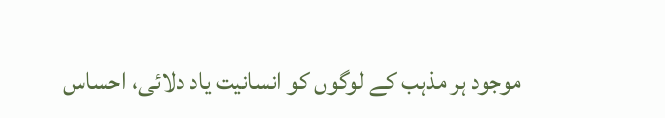موجود ہر مذہب کے لوگوں کو انسانیت یاد دلائی، احساس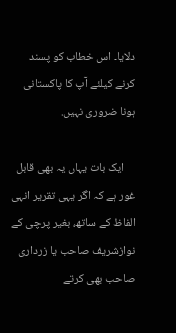دلایا۔ اس خطاب کو پسند کرنے کیلئے آپ کا پاکستانی ہونا ضروری نہیں.

    ایک بات یہاں یہ بھی قابل غور ہے کہ اگر یہی تقریر انہی الفاظ کے ساتھ، بغیر پرچی کے نوازشریف صاحب یا زرداری صاحب بھی کرتے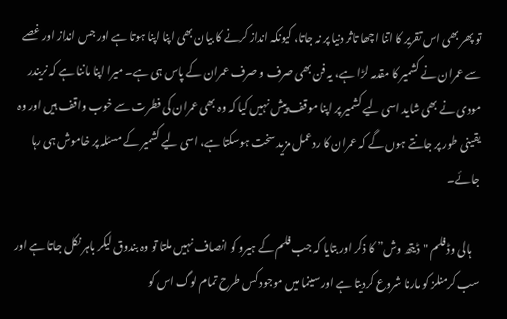تو پھر بھی اس تقریر کا اتنا اچھا تاثر دنیا پر نہ جاتا، کیونکہ انداز کرنے کا بیان بھی اپنا اپنا ہوتا ہے اور جس انداز اور غصے سے عمران نے کشمیر کا مقدمہ لڑا ہے، یہ فن بھی صرف و صرف عمران کے پاس ہی ہے۔ میرا اپنا ماننا ہے کہ نریندر مودی نے بھی شاید اسی لیے کشمیر پر اپنا موقف پیش نہیں کیا کہ وہ بھی عمران کی فطرت سے خوب واقف ہیں اور وہ یقینی طور پر جانتے ہوں گے کہ عمران کا ردعمل مزید سخت ہوسکتا ہے، اسی لیے کشمیر کے مسئلہ پر خاموش ہی رہا جائے۔

    ہالی وڈ فلم "ڈیتھ وش” کا ذکر اور بتایا کہ جب فلم کے ہیرو کو انصاف نہیں ملتا تو وہ بندوق لیکر باہر نکل جاتا ہے اور سب کرمنلز کو مارنا شروع کردیتا ہے اور سینما میں موجود کس طرح تمام لوگ اس کو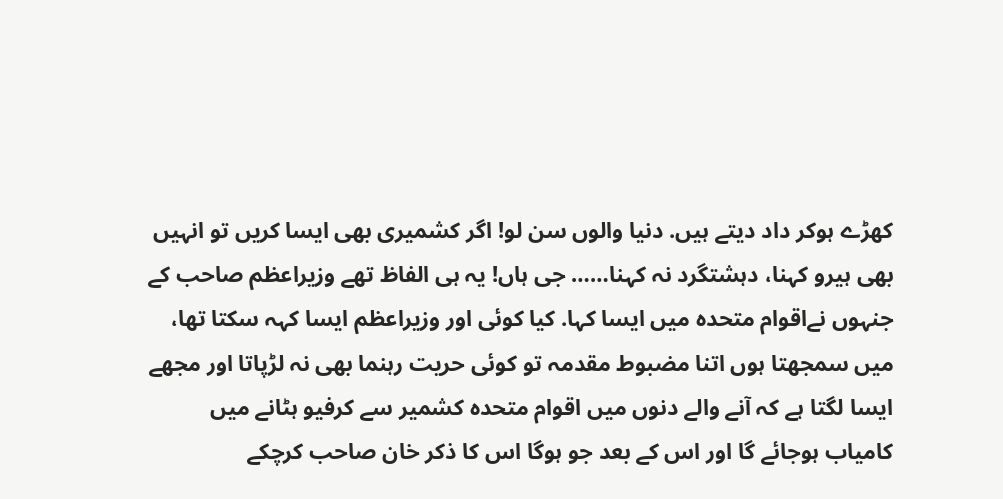کھڑے ہوکر داد دیتے ہیں. دنیا والوں سن لو! اگر کشمیری بھی ایسا کریں تو انہیں بھی ہیرو کہنا، دہشتگرد نہ کہنا…… جی ہاں! یہ ہی الفاظ تھے وزیراعظم صاحب کے جنہوں نےاقوام متحدہ میں ایسا کہا. کیا کوئی اور وزیراعظم ایسا کہہ سکتا تھا، میں سمجھتا ہوں اتنا مضبوط مقدمہ تو کوئی حریت رہنما بھی نہ لڑپاتا اور مجھے ایسا لگتا ہے کہ آنے والے دنوں میں اقوام متحدہ کشمیر سے کرفیو ہٹانے میں کامیاب ہوجائے گا اور اس کے بعد جو ہوگا اس کا ذکر خان صاحب کرچکے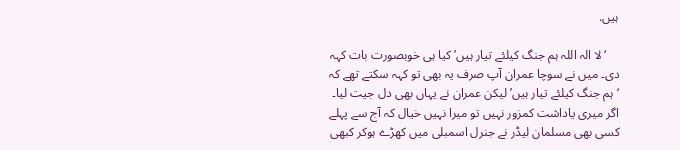ہیں.

    ‘لا الہ اللہ ہم جنگ کیلئے تیار ہیں’ کیا ہی خوبصورت بات کہہ دی۔ میں نے سوچا عمران آپ صرف یہ بھی تو کہہ سکتے تھے کہ ‘ہم جنگ کیلئے تیار ہیں’ لیکن عمران نے یہاں بھی دل جیت لیا۔ اگر میری یاداشت کمزور نہیں تو میرا نہیں خیال کہ آج سے پہلے کسی بھی مسلمان لیڈر نے جنرل اسمبلی میں کھڑے ہوکر کبھی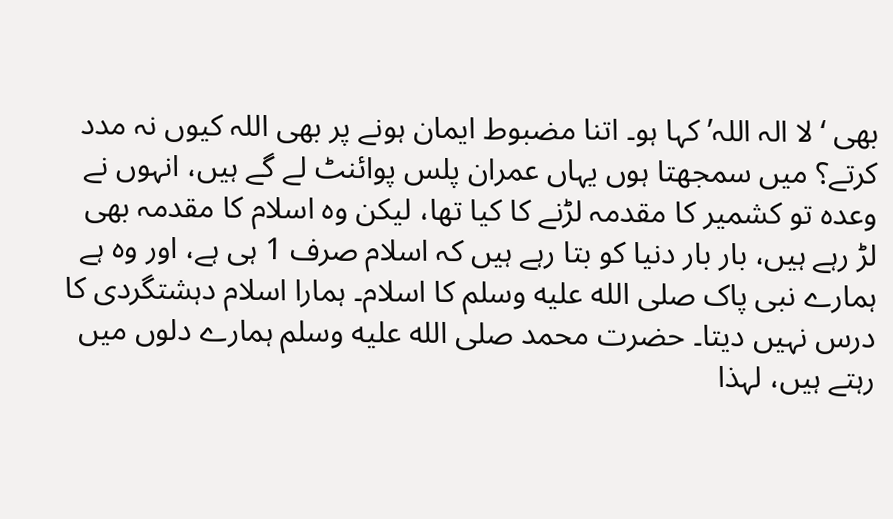بھی ‘لا الہ اللہ’ کہا ہو۔ اتنا مضبوط ایمان ہونے پر بھی اللہ کیوں نہ مدد کرتے؟ میں سمجھتا ہوں یہاں عمران پلس پوائنٹ لے گے ہیں، انہوں نے وعدہ تو کشمیر کا مقدمہ لڑنے کا کیا تھا، لیکن وہ اسلام کا مقدمہ بھی لڑ رہے ہیں، بار بار دنیا کو بتا رہے ہیں کہ اسلام صرف 1 ہی ہے، اور وہ ہے ہمارے نبی پاک صلى الله عليه وسلم کا اسلام۔ ہمارا اسلام دہشتگردی کا درس نہیں دیتا۔ حضرت محمد صلى الله عليه وسلم ہمارے دلوں میں رہتے ہیں، لہذا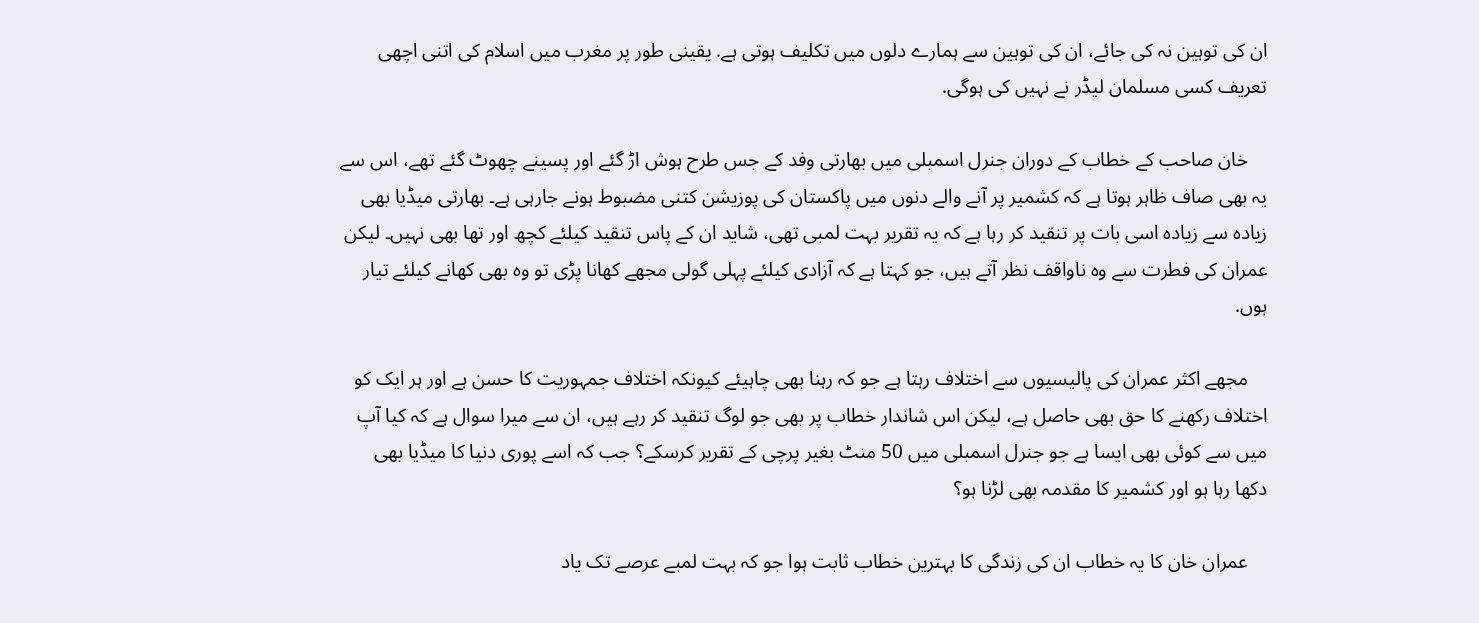ان کی توہین نہ کی جائے، ان کی توہین سے ہمارے دلوں میں تکلیف ہوتی ہے. یقینی طور پر مغرب میں اسلام کی اتنی اچھی تعریف کسی مسلمان لیڈر نے نہیں کی ہوگی.

    خان صاحب کے خطاب کے دوران جنرل اسمبلی میں بھارتی وفد کے جس طرح ہوش اڑ گئے اور پسینے چھوٹ گئے تھے، اس سے یہ بھی صاف ظاہر ہوتا ہے کہ کشمیر پر آنے والے دنوں میں پاکستان کی پوزیشن کتنی مضبوط ہونے جارہی ہے۔ بھارتی میڈیا بھی زیادہ سے زیادہ اسی بات پر تنقید کر رہا ہے کہ یہ تقریر بہت لمبی تھی، شاید ان کے پاس تنقید کیلئے کچھ اور تھا بھی نہیں۔ لیکن عمران کی فطرت سے وہ ناواقف نظر آتے ہیں، جو کہتا ہے کہ آزادی کیلئے پہلی گولی مجھے کھانا پڑی تو وہ بھی کھانے کیلئے تیار ہوں.

    مجھے اکثر عمران کی پالیسیوں سے اختلاف رہتا ہے جو کہ رہنا بھی چاہیئے کیونکہ اختلاف جمہوریت کا حسن ہے اور ہر ایک کو اختلاف رکھنے کا حق بھی حاصل ہے، لیکن اس شاندار خطاب پر بھی جو لوگ تنقید کر رہے ہیں، ان سے میرا سوال ہے کہ کیا آپ میں سے کوئی بھی ایسا ہے جو جنرل اسمبلی میں 50 منٹ بغیر پرچی کے تقریر کرسکے؟ جب کہ اسے پوری دنیا کا میڈیا بھی دکھا رہا ہو اور کشمیر کا مقدمہ بھی لڑنا ہو؟

    عمران خان کا یہ خطاب ان کی زندگی کا بہترین خطاب ثابت ہوا جو کہ بہت لمبے عرصے تک یاد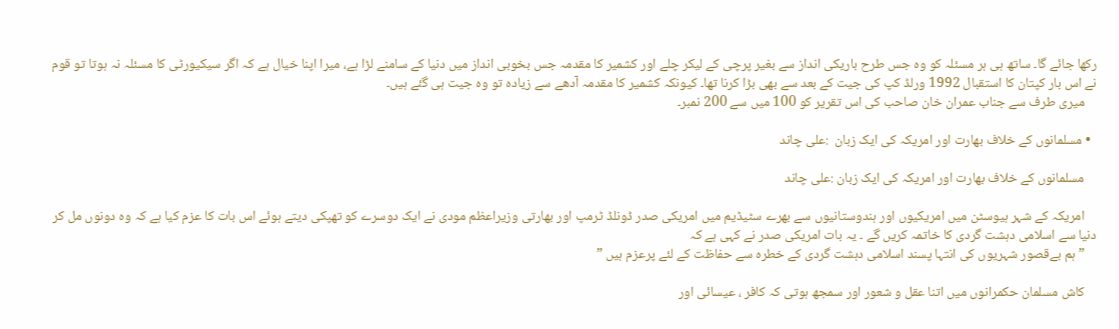رکھا جائے گا۔ ساتھ ہی ہر مسئلہ کو وہ جس طرح باریکی انداز سے بغیر پرچی کے لیکر چلے اور کشمیر کا مقدمہ جس بخوبی انداز میں دنیا کے سامنے لڑا ہے، میرا اپنا خیال ہے کہ اگر سیکیورٹی کا مسئلہ نہ ہوتا تو قوم نے اس بار کپتان کا استقبال 1992 ورلڈ کپ کی جیت کے بعد سے بھی بڑا کرنا تھا۔ کیونکہ کشمیر کا مقدمہ آدھے سے زیادہ تو وہ جیت ہی گئے ہیں۔
    میری طرف سے جناب عمران خان صاحب کی اس تقریر کو 100 میں سے 200 نمبر۔

  • مسلمانوں کے خلاف بھارت اور امریکہ کی ایک زبان  :علی چاند

    مسلمانوں کے خلاف بھارت اور امریکہ کی ایک زبان :علی چاند

    امریکہ کے شہر ہیوسٹن میں امریکیوں اور ہندوستانیوں سے بھرے سٹیڈیم میں امریکی صدر ڈونلڈ ٹرمپ اور بھارتی وزیراعظم مودی نے ایک دوسرے کو تھپکی دیتے ہوئے اس بات کا عزم کیا ہے کہ وہ دونوں مل کر دنیا سے اسلامی دہشت گردی کا خاتمہ کریں گے ۔ یہ بات امریکی صدر نے کہی ہے کہ
    ” ہم بےقصور شہریوں کی انتہا پسند اسلامی دہشت گردی کے خطرہ سے حفاظت کے لئے پرعزم ہیں ”

    کاش مسلمان حکمرانوں میں اتنا عقل و شعور اور سمجھ ہوتی کہ کافر ، عیسائی اور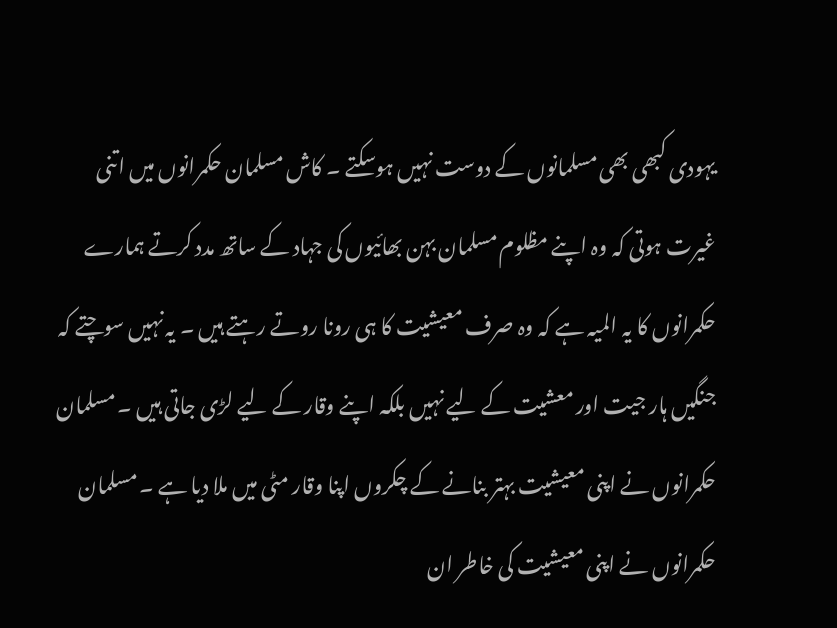یہودی کبھی بھی مسلمانوں کے دوست نہیں ہوسکتے ۔ کاش مسلمان حکمرانوں میں اتنی غیرت ہوتی کہ وہ اپنے مظلوم مسلمان بہن بھائیوں کی جہاد کے ساتھ مدد کرتے ہمارے حکمرانوں کا یہ المیہ ہے کہ وہ صرف معیشیت کا ہی رونا روتے رہتے ہیں ۔ یہ نہیں سوچتے کہ جنگیں ہار جیت اور معشیت کے لیے نہیں بلکہ اپنے وقار کے لیے لڑی جاتی ہیں ۔ مسلمان حکمرانوں نے اپنی معیشیت بہتر بنانے کے چکروں اپنا وقار مٹی میں ملا دیا ہے ۔ مسلمان حکمرانوں نے اپنی معیشیت کی خاطر ان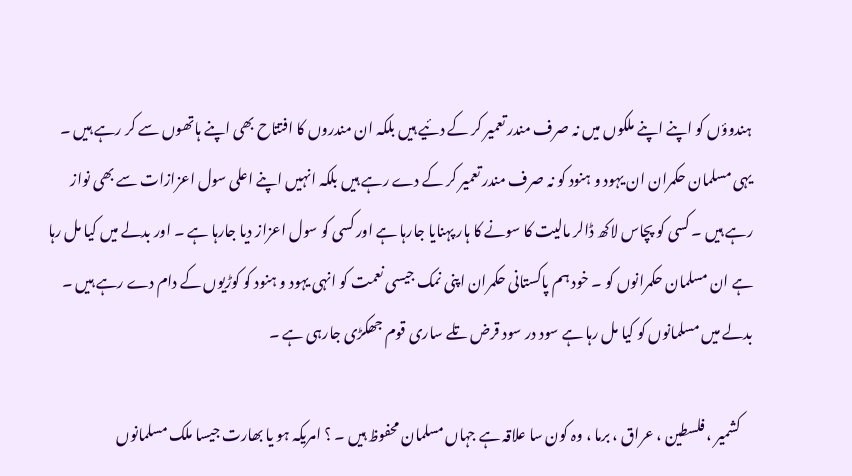ہندوؤں کو اپنے اپنے ملکوں میں نہ صرف مندر تعمیر کر کے دئیے ہیں بلکہ ان مندروں کا افتتاح بھی اپنے ہاتھوں سے کر رہے ہیں ۔ یہی مسلمان حکمران ان یہود و ہنود کو نہ صرف مندر تعمیر کر کے دے رہے ہیں بلکہ انہیں اپنے اعلی سول اعزازات سے بھی نواز رہے ہیں ۔ کسی کو پچاس لاکھ ڈالر مالیت کا سونے کا ہار پہنایا جارہا ہے اور کسی کو سول اعزاز دیا جارہا ہے ۔ اور بدلے میں کیا مل رہا ہے ان مسلمان حکمرانوں کو ۔ خود ہم پاکستانی حکمران اپنی نمک جیسی نعمت کو انہی یہود و ہنود کو کوڑیوں کے دام دے رہے ہیں ۔ بدلے میں مسلمانوں کو کیا مل رہا ہے سود در سود قرض تلے ساری قوم جھکڑی جارہی ہے ۔

    کشمیر ، فلسطین ، عراق ، برما ، وہ کون سا علاقہ ہے جہاں مسلمان محفوظ ہیں ۔ ؟ امریکہ ہو یا بھارت جیسا ملک مسلمانوں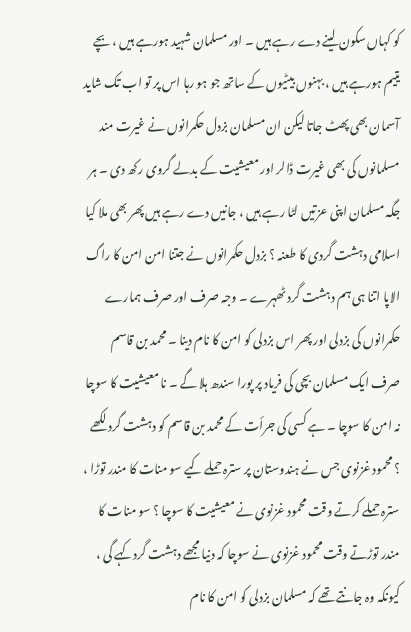کو کہاں سکون لینے دے رہے ہیں ۔ اور مسلمان شہید ہورہے ہیں ، بچے یتیم ہورہے ہیں ، بہنوں بیٹیوں کے ساتھ جو ہو رہا اس پر تو اب تک شاید آسمان بھی پھٹ جاتا لیکن ان مسلمان بزدل حکمرانوں نے غیرت مند مسلمانوں کی بھی غیرت ڈالر اور معیشیت کے بدلے گروی رکھ دی ۔ ہر جگہ مسلمان اپنی عزتیں لٹا رہے ہیں ، جانیں دے رہے ہیں پھر بھی ملا کیا اسلامی دہشت گردی کا طعنہ ؟ بزدل حکمرانوں نے جتنا امن امن کا راگ الاپا اتنا ہی ہم دہشت گرد ٹھہرے ۔ وجہ صرف اور صرف ہمارے حکمرانوں کی بزدلی اور پھر اس بزدلی کو امن کا نام دینا ۔ محمد بن قاسم صرف ایک مسلمان بچی کی فریاد پر پورا سندھ ہلا گے ۔ نا معیشیت کا سوچا نہ امن کا سوچا ۔ ہے کسی کی جرأت کے محمد بن قاسم کو دہشت گرد لکھے ؟ محمود غزنوی جس نے ہندوستان پر سترہ حملے کیے سو منات کا مندر توڑا ، سترہ حملے کرتے وقت محمود غزنوی نے معیشیت کا سوچا ؟ سو منات کا مندر توڑتے وقت محمود غزنوی نے سوچا کہ دنیا مجھے دہشت گردکہے گی ، کیونکہ وہ جانتے تھے کہ مسلمان بزدلی کو امن کا نام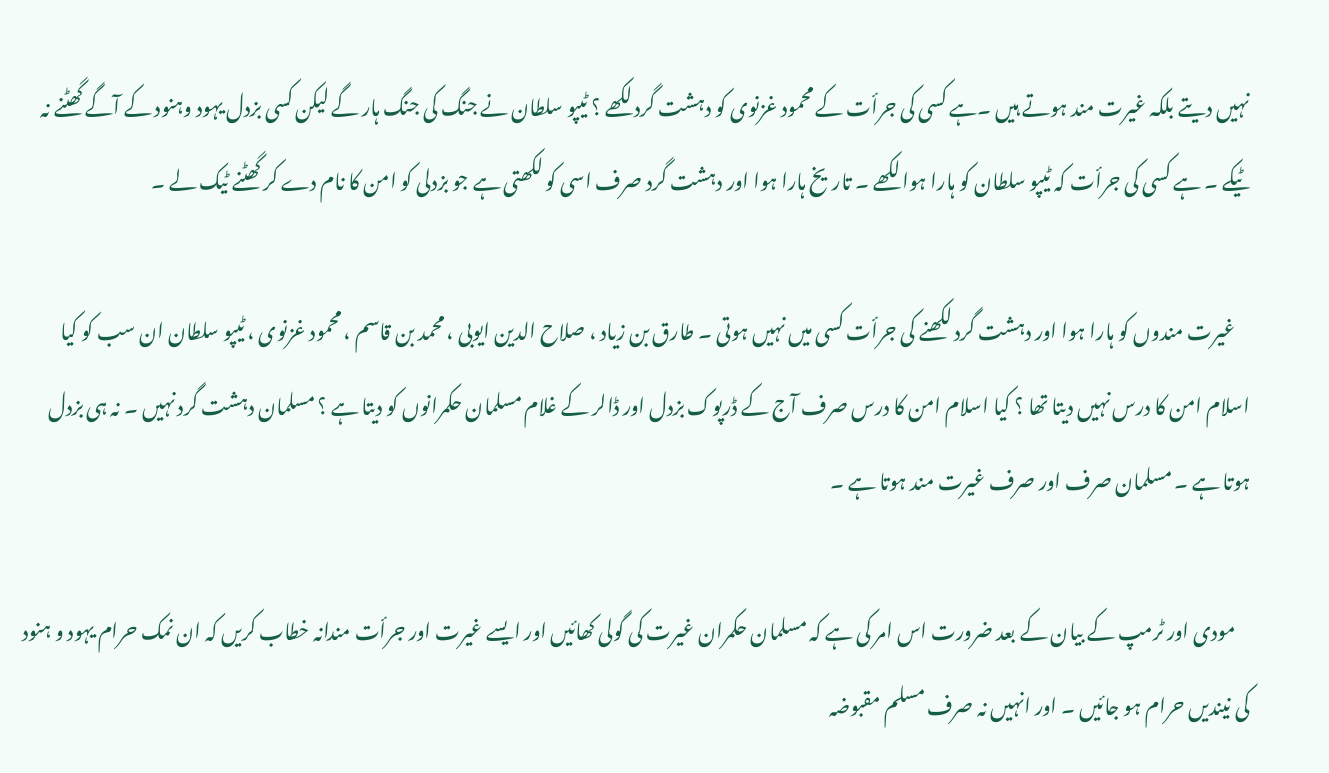نہیں دیتے بلکہ غیرت مند ہوتے ہیں ۔ہے کسی کی جرأت کے محمود غزنوی کو دہشت گرد لکھے ؟ ٹیپو سلطان نے جنگ کی جنگ ہار گے لیکن کسی بزدل یہود وہنود کے آگے گھٹنے نہ ٹیکے ۔ ہے کسی کی جرأت کہ ٹیپو سلطان کو ہارا ہوا لکھے ۔ تاریخ ہارا ہوا اور دہشت گرد صرف اسی کو لکھتی ہے جو بزدلی کو امن کا نام دے کر گھٹنے ٹیک لے ۔

    غیرت مندوں کو ہارا ہوا اور دہشت گرد لکھنے کی جرأت کسی میں نہیں ہوتی ۔ طارق بن زیاد ، صلاح الدین ایوبی ، محمد بن قاسم ، محمود غزنوی ، ٹیپو سلطان ان سب کو کیا اسلام امن کا درس نہیں دیتا تھا ؟ کیا اسلام امن کا درس صرف آج کے ڈرپوک بزدل اور ڈالر کے غلام مسلمان حکمرانوں کو دیتا ہے ؟ مسلمان دہشت گرد نہیں ۔ نہ ہی بزدل ہوتا ہے ۔ مسلمان صرف اور صرف غیرت مند ہوتا ہے ۔

    مودی اور ٹرمپ کے بیان کے بعد ضرورت اس امر کی ہے کہ مسلمان حکمران غیرت کی گولی کھائیں اور ایسے غیرت اور جرأت مندانہ خطاب کریں کہ ان نمک حرام یہود و ہنود کی نیندیں حرام ہو جائیں ۔ اور انہیں نہ صرف مسلم مقبوضہ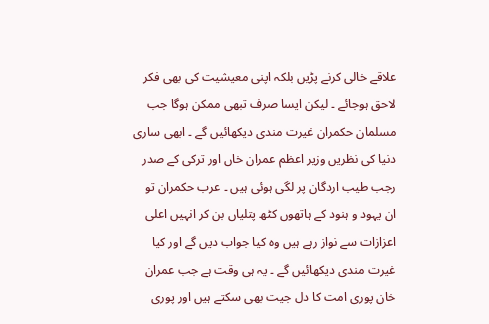علاقے خالی کرنے پڑیں بلکہ اپنی معیشیت کی بھی فکر لاحق ہوجائے ۔ لیکن ایسا صرف تبھی ممکن ہوگا جب مسلمان حکمران غیرت مندی دیکھائیں گے ۔ ابھی ساری دنیا کی نظریں وزیر اعظم عمران خاں اور ترکی کے صدر رجب طیب اردگان پر لگی ہوئی ہیں ۔ عرب حکمران تو ان یہود و ہنود کے ہاتھوں کٹھ پتلیاں بن کر انہیں اعلی اعزازات سے نواز رہے ہیں وہ کیا جواب دیں گے اور کیا غیرت مندی دیکھائیں گے ۔ یہ ہی وقت ہے جب عمران خان پوری امت کا دل جیت بھی سکتے ہیں اور پوری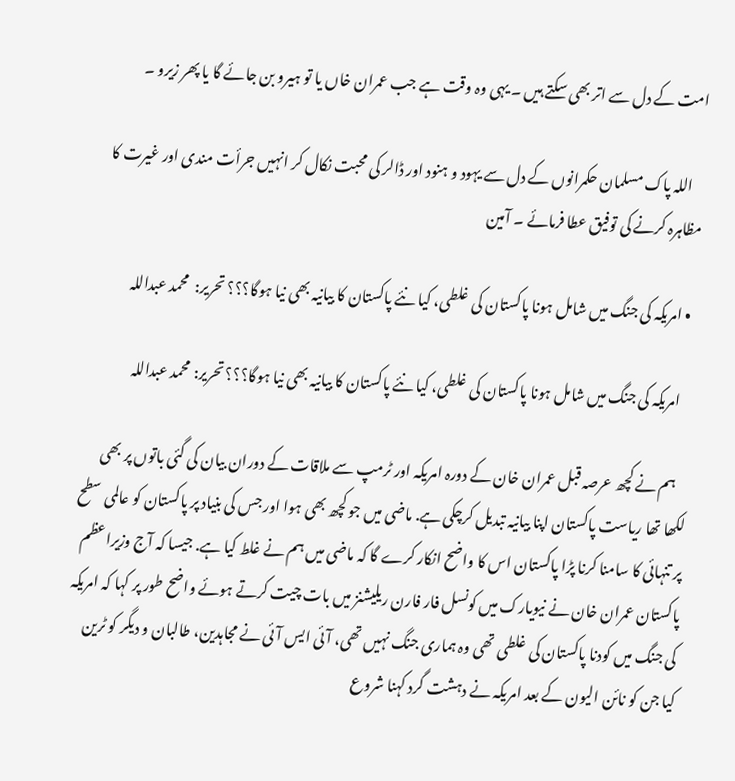امت کے دل سے اتر بھی سکتے ہیں ۔ یہی وہ وقت ہے جب عمران خاں یا تو ہیرو بن جائے گا یا پھر زیرو ۔

    اللہ پاک مسلمان حکمرانوں کے دل سے یہود و ہنود اور ڈالر کی محبت نکال کر انہیں جرأت مندی اور غیرت کا مظاہرہ کرنے کی توفیق عطا فرمائے ۔ آمین

  • امریکہ کی جنگ میں شامل ہونا پاکستان کی غلطی، کیا نئے پاکستان کا بیانیہ بھی نیا ہوگا؟؟؟ تحریر:  محمد عبداللہ

    امریکہ کی جنگ میں شامل ہونا پاکستان کی غلطی، کیا نئے پاکستان کا بیانیہ بھی نیا ہوگا؟؟؟ تحریر: محمد عبداللہ

    ہم نے کچھ عرصہ قبل عمران خان کے دورہ امریکہ اور ٹرمپ سے ملاقات کے دوران بیان کی گئی باتوں پر بھی لکھا تھا ریاست پاکستان اپنا بیانیہ تبدیل کرچکی ہے. ماضی میں جو کچھ بھی ہوا اور جس کی بنیاد پر پاکستان کو عالمی سطح پر تنہائی کا سامنا کرنا پڑا پاکستان اس کا واضح انکار کرے گا کہ ماضی میں ہم نے غلط کیا ہے. جیسا کہ آج وزیراعظم پاکستان عمران خان نے نیویارک میں کونسل فار فارن ریلیشنز میں بات چیت کرتے ہوئے واضح طور پر کہا کہ امریکہ کی جنگ میں کودنا پاکستان کی غلطی تھی وہ ہماری جنگ نہیں تھی، آئی ایس آئی نے مجاہدین، طالبان و دیگر کو ٹرین کیا جن کو نائن الیون کے بعد امریکہ نے دہشت گرد کہنا شروع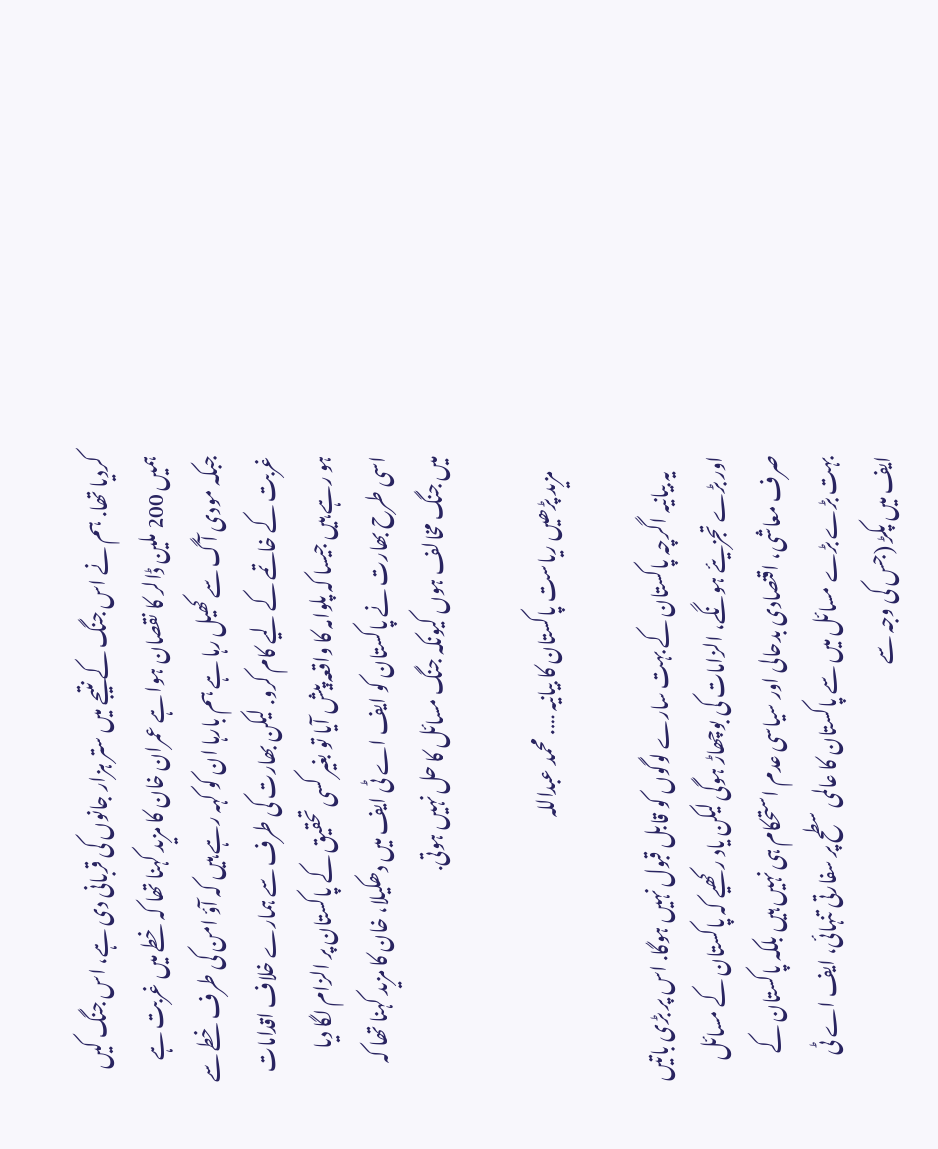کردیا تھا. ہم نے اس جنگ کے نتیجے میں ستر ہزار جانوں کی قربانی دی ہے، اس جنگ کیں ہمیں 200 ملین ڈالر کا نقصان ہوا ہے عمران خان کا مزید کہنا تھا کہ خطے میں غربت ہے جبکہ مودی آگ سے کھیل رہا ہے ہم بارہا ان کو کہہ رہے ہیں کہ آؤ امن کی طرف خطے سے غربت کے خاتمے کے لیے کام کرو. لیکن بھارت کی طرف سے ہمارے خلاف اقدامات ہو رہے ہیں جیسا کہ پلوامہ کا واقعہ پیش آیا تو بغیر کسی تحقیق کے پاکستان پر الزام لگا دیا اسی طرح بھارت نے پاکستان کو ایف اے ٹی ایف میں دھکیلا، خان کا مزید کہنا تھا کہ میں جنگ مخالف ہوں کیونکہ جنگ مسائل کا حل نہیں ہوتی.

    مزید پڑھیں ریاست پاکستان کا بیانیہ …. محمد عبداللہ

    یہ بیانیہ اگرچہ پاکستان کے بہت سارے لوگوں کو قابل قبول نہیں ہوگا. اس پر بڑی باتیں اور بڑے تجزیئے ہونگے، الزامات کی بوچھاڑ ہوگی لیکن یاد رکھیے کہ پاکستان کے مسائل صرف معاشی، اقتصادی بدحالی اور سیاسی عدم استحکام ہی نہیں ہیں بلکہ پاکستان کے بہت بڑے بڑے مسائل میں سے پاکستان کا عالمی سطح پر سفارتی تنہائی، ایف اے ٹی ایف میں پکڑ (جس کی وجہ سے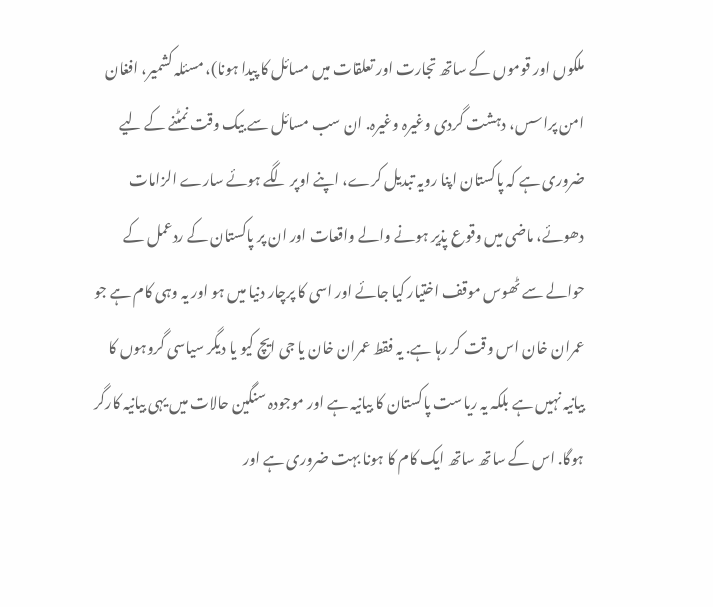ملکوں اور قوموں کے ساتھ تجارت اور تعلقات میں مسائل کا پیدا ہونا)، مسئلہ کشمیر، افغان امن پراسس، دہشت گردی وغیرہ وغیرہ. ان سب مسائل سے بیک وقت نمٹنے کے لیے ضروری ہے کہ پاکستان اپنا رویہ تبدیل کرے، اپنے اوپر لگے ہوئے سارے الزامات دھوئے، ماضی میں وقوع پذیر ہونے والے واقعات اور ان پر پاکستان کے ردعمل کے حوالے سے ٹھوس موقف اختیار کیا جائے اور اسی کا پرچار دنیا میں ہو اور یہ وہی کام ہے جو عمران خان اس وقت کر رہا ہے. یہ فقط عمران خان یا جی ایچ کیو یا دیگر سیاسی گروہوں کا بیانیہ نہیں ہے بلکہ یہ ریاست پاکستان کا بیانیہ ہے اور موجودہ سنگین حالات میں یہی بیانیہ کارگر ہوگا. اس کے ساتھ ساتھ ایک کام کا ہونا بہت ضروری ہے اور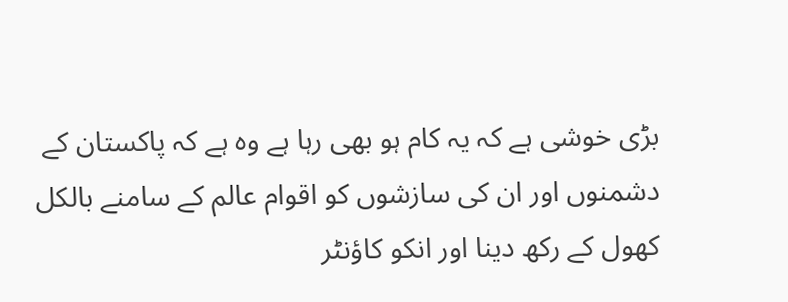بڑی خوشی ہے کہ یہ کام ہو بھی رہا ہے وہ ہے کہ پاکستان کے دشمنوں اور ان کی سازشوں کو اقوام عالم کے سامنے بالکل کھول کے رکھ دینا اور انکو کاؤنٹر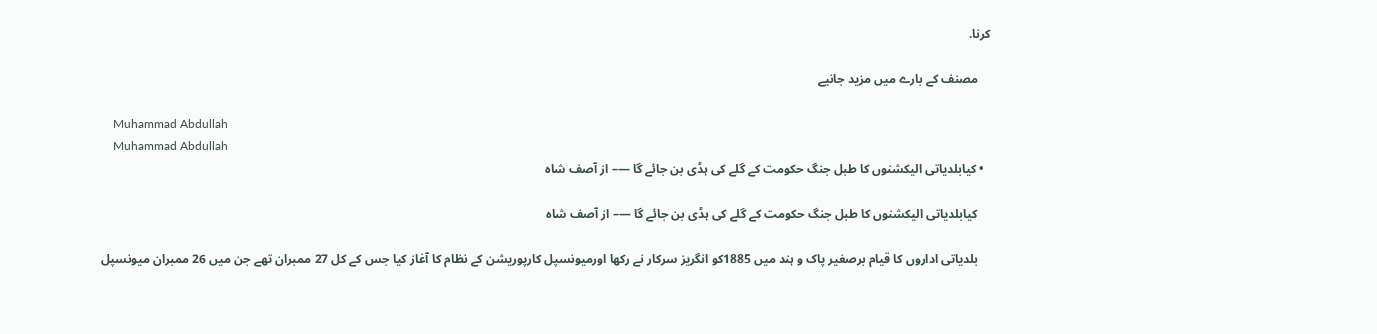کرنا.

    مصنف کے بارے میں مزید جانیے

    Muhammad Abdullah
    Muhammad Abdullah
  • کیابلدیاتی الیکشنوں کا طبل جنگ حکومت کے گلے کی ہڈی بن جائے گا —– از آصف شاہ

    کیابلدیاتی الیکشنوں کا طبل جنگ حکومت کے گلے کی ہڈی بن جائے گا —– از آصف شاہ

    بلدیاتی اداروں کا قیام برصغیر پاک و ہند میں 1885کو انگریز سرکار نے رکھا اورمیونسپل کارپوریشن کے نظام کا آغاز کیا جس کے کل 27 ممبران تھے جن میں 26 ممبران میونسپل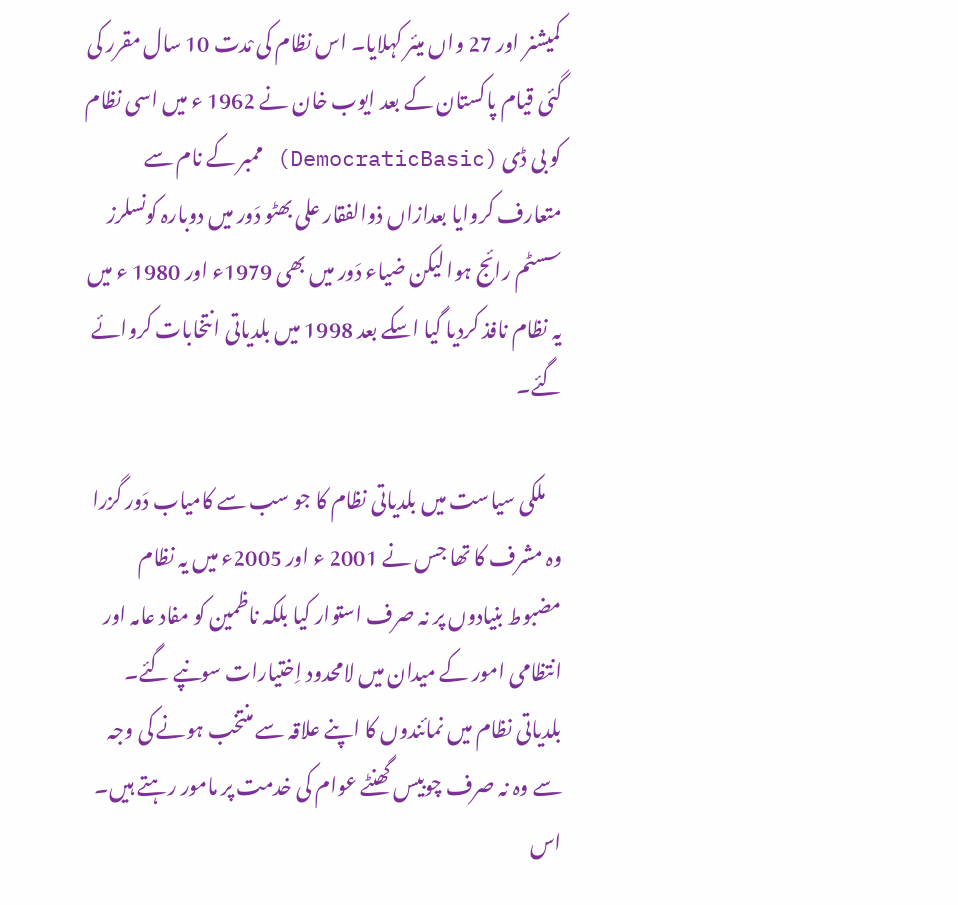کمیشنر اور 27 واں میئر کہلایا۔ اس نظام کی مْدت 10 سال مقرر کی گئی قیام پاکستان کے بعد ایوب خان نے 1962 ء میں اسی نظام کو بی ڈی (DemocraticBasic) ممبر کے نام سے متعارف کروایا بعدازاں ذوالفقار علی بھٹو دَور میں دوبارہ کونسلرز سسٹم رائج ہوا لیکن ضیاء دَور میں بھی 1979ء اور 1980 ء میں یہ نظام نافذ کردیا گیا اسکے بعد 1998 میں بلدیاتی انتخابات کروائے گئے۔

    ملکی سیاست میں بلدیاتی نظام کا جو سب سے کامیاب دَور گزرا وہ مشرف کا تھا جس نے 2001 ء اور 2005ء میں یہ نظام مضبوط بنیادوں پر نہ صرف استوار کیا بلکہ ناظمین کو مفاد عامہ اور انتظامی امور کے میدان میں لامحدود اِختیارات سونپے گئے۔ بلدیاتی نظام میں نمائندوں کا اپنے علاقہ سے منتخب ہونے کی وجہ سے وہ نہ صرف چوبیس گھنٹے عوام کی خدمت پر مامور رہتے ہیں۔ اس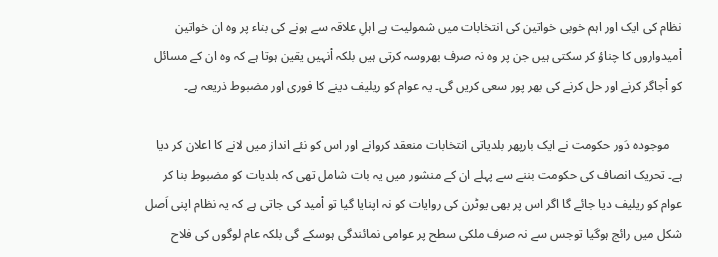نظام کی ایک اور اہم خوبی خواتین کی انتخابات میں شمولیت ہے اہلِ علاقہ سے ہونے کی بناء پر وہ ان خواتین اْمیدواروں کا چناؤ کر سکتی ہیں جن پر وہ نہ صرف بھروسہ کرتی ہیں بلکہ اْنہیں یقین ہوتا ہے کہ وہ ان کے مسائل کو اْجاگر کرنے اور حل کرنے کی بھر پور سعی کریں گی۔ یہ عوام کو ریلیف دینے کا فوری اور مضبوط ذریعہ ہے۔

    موجودہ دَور حکومت نے ایک بارپھر بلدیاتی انتخابات منعقد کروانے اور اس کو نئے انداز میں لانے کا اعلان کر دیا ہے۔ تحریک انصاف کی حکومت بننے سے پہلے ان کے منشور میں یہ بات شامل تھی کہ بلدیات کو مضبوط بنا کر عوام کو ریلیف دیا جائے گا اگر اس پر بھی یوٹرن کی روایات کو نہ اپنایا گیا تو اْمید کی جاتی ہے کہ یہ نظام اپنی اَصل شکل میں رائج ہوگیا توجس سے نہ صرف ملکی سطح پر عوامی نمائندگی ہوسکے گی بلکہ عام لوگوں کی فلاح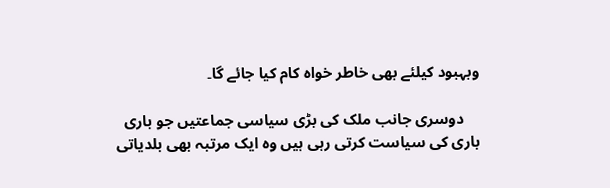وبہبود کیلئے بھی خاطر خواہ کام کیا جائے گا۔

    دوسری جانب ملک کی بڑی سیاسی جماعتیں جو باری باری کی سیاست کرتی رہی ہیں وہ ایک مرتبہ بھی بلدیاتی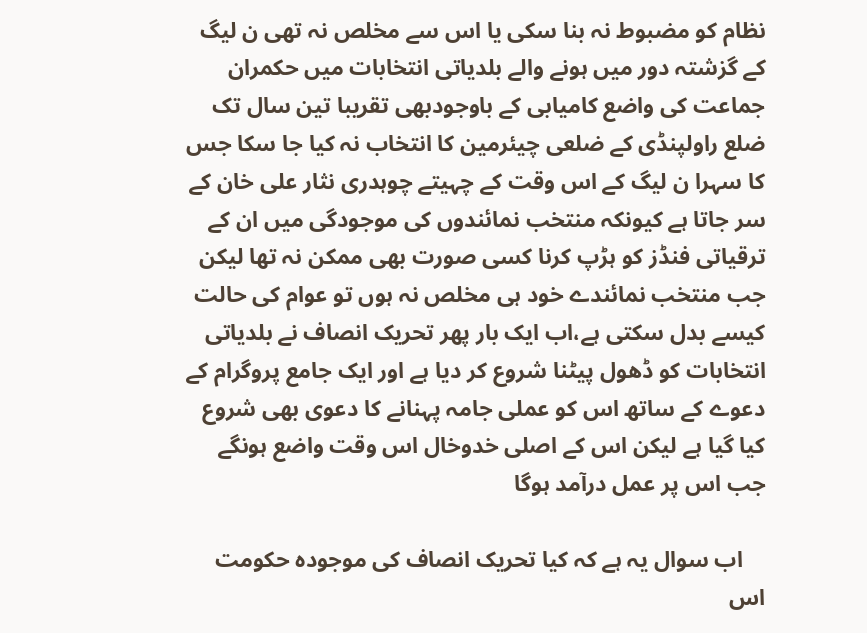نظام کو مضبوط نہ بنا سکی یا اس سے مخلص نہ تھی ن لیگ کے گزشتہ دور میں ہونے والے بلدیاتی انتخابات میں حکمران جماعت کی واضع کامیابی کے باوجودبھی تقریبا تین سال تک ضلع راولپنڈی کے ضلعی چیئرمین کا انتخاب نہ کیا جا سکا جس کا سہرا ن لیگ کے اس وقت کے چہیتے چوہدری نثار علی خان کے سر جاتا ہے کیونکہ منتخب نمائندوں کی موجودگی میں ان کے ترقیاتی فنڈز کو ہڑپ کرنا کسی صورت بھی ممکن نہ تھا لیکن جب منتخب نمائندے خود ہی مخلص نہ ہوں تو عوام کی حالت کیسے بدل سکتی ہے،اب ایک بار پھر تحریک انصاف نے بلدیاتی انتخابات کو ڈھول پیٹنا شروع کر دیا ہے اور ایک جامع پروگرام کے دعوے کے ساتھ اس کو عملی جامہ پہنانے کا دعوی بھی شروع کیا گیا ہے لیکن اس کے اصلی خدوخال اس وقت واضع ہونگے جب اس پر عمل درآمد ہوگا

    اب سوال یہ ہے کہ کیا تحریک انصاف کی موجودہ حکومت اس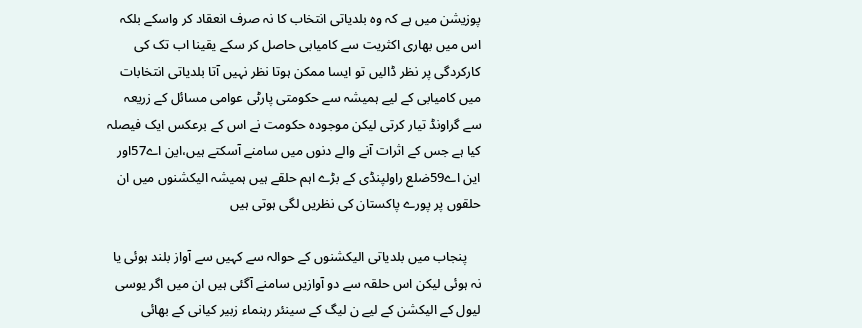پوزیشن میں ہے کہ وہ بلدیاتی انتخاب کا نہ صرف انعقاد کر واسکے بلکہ اس میں بھاری اکثریت سے کامیابی حاصل کر سکے یقینا اب تک کی کارکردگی پر نظر ڈالیں تو ایسا ممکن ہوتا نظر نہیں آتا بلدیاتی انتخابات میں کامیابی کے لیے ہمیشہ سے حکومتی پارٹی عوامی مسائل کے زریعہ سے گراونڈ تیار کرتی لیکن موجودہ حکومت نے اس کے برعکس ایک فیصلہ کیا ہے جس کے اثرات آنے والے دنوں میں سامنے آسکتے ہیں،این اے57اور این اے59ضلع راولپنڈی کے بڑے اہم حلقے ہیں ہمیشہ الیکشنوں میں ان حلقوں پر پورے پاکستان کی نظریں لگی ہوتی ہیں

    پنجاب میں بلدیاتی الیکشنوں کے حوالہ سے کہیں سے آواز بلند ہوئی یا نہ ہوئی لیکن اس حلقہ سے دو آوازیں سامنے آگئی ہیں ان میں اگر یوسی لیول کے الیکشن کے لیے ن لیگ کے سینئر رہنماء زبیر کیانی کے بھائی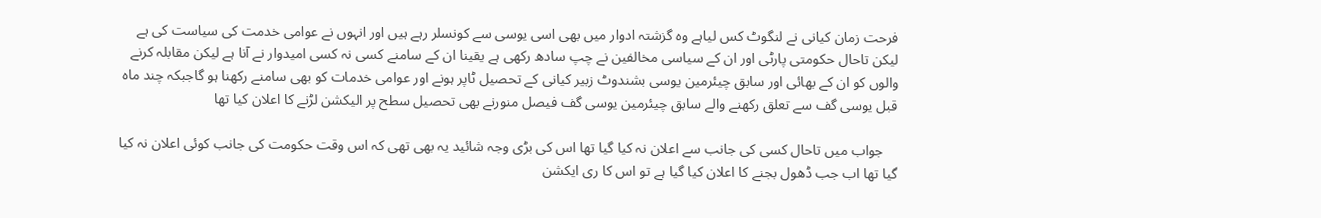فرحت زمان کیانی نے لنگوٹ کس لیاہے وہ گزشتہ ادوار میں بھی اسی یوسی سے کونسلر رہے ہیں اور انہوں نے عوامی خدمت کی سیاست کی ہے لیکن تاحال حکومتی پارٹی اور ان کے سیاسی مخالفین نے چپ سادھ رکھی ہے یقینا ان کے سامنے کسی نہ کسی امیدوار نے آنا ہے لیکن مقابلہ کرنے والوں کو ان کے بھائی اور سابق چیئرمین یوسی بشندوٹ زبیر کیانی کے تحصیل ٹاپر ہونے اور عوامی خدمات کو بھی سامنے رکھنا ہو گاجبکہ چند ماہ قبل یوسی گف سے تعلق رکھنے والے سابق چیئرمین یوسی گف فیصل منورنے بھی تحصیل سطح پر الیکشن لڑنے کا اعلان کیا تھا

    جواب میں تاحال کسی کی جانب سے اعلان نہ کیا گیا تھا اس کی بڑی وجہ شائید یہ بھی تھی کہ اس وقت حکومت کی جانب کوئی اعلان نہ کیا گیا تھا اب جب ڈھول بجنے کا اعلان کیا گیا ہے تو اس کا ری ایکشن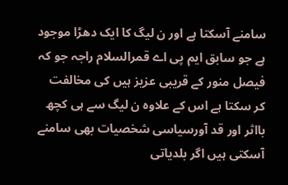سامنے آسکتا ہے اور ن لیگ کا ایک دھڑا موجود ہے جو سابق ایم پی اے قمرالسلام راجہ جو کہ فیصل منور کے قریبی عزیز ہیں کی مخالفت کر سکتا ہے اس کے علاوہ ن لیگ سے ہی کچھ بااثر اور قد آورسیاسی شخصیات بھی سامنے آسکتی ہیں اگر بلدیاتی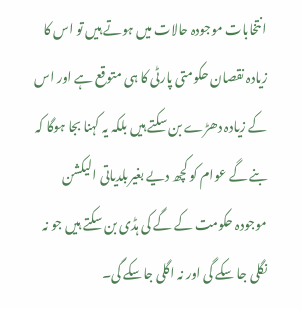انتخابات موجودہ حالات میں ہوتے ہیں تو اس کا زیادہ نقصان حکومتی پارٹی کا ہی متوقع ہے اور اس کے زیادہ دھڑے بن سکتے ہیں بلکہ یہ کہنا بجا ہوگا کہ بنے گے عوام کو کچھ دیے بغیربلدیاتی الیکشن موجودہ حکومت کے گے کی ہڈی بن سکتے ہیں جو نہ نگلی جا سکے گی اور نہ اگلی جاسکے گی۔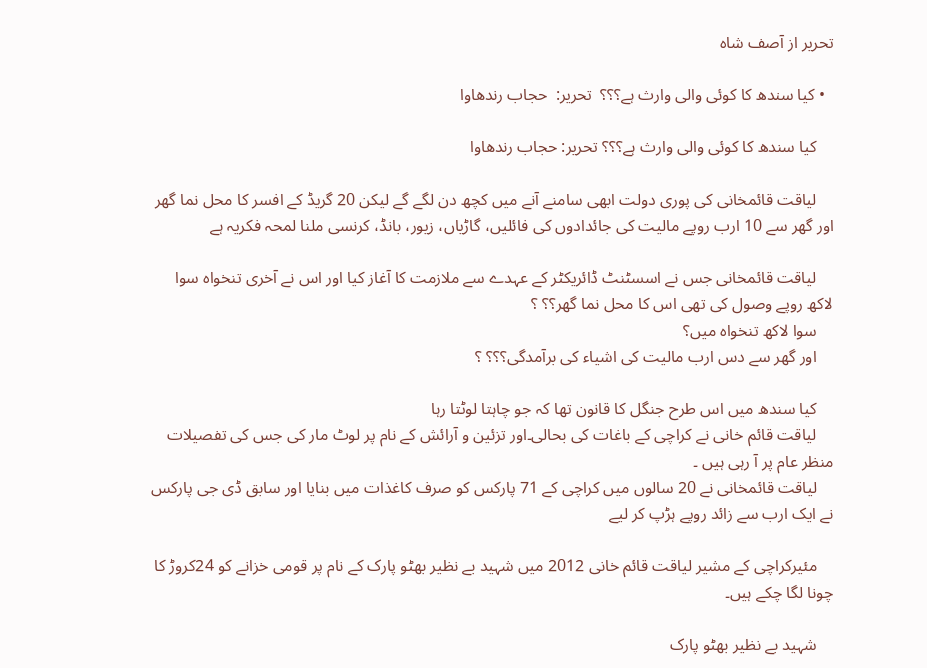تحریر از آصف شاہ

  • کیا سندھ کا کوئی والی وارث ہے؟؟؟  تحریر:  حجاب رندھاوا

    کیا سندھ کا کوئی والی وارث ہے؟؟؟ تحریر: حجاب رندھاوا

    لیاقت قائمخانی کی پوری دولت ابھی سامنے آنے میں کچھ دن لگے گے لیکن 20 گریڈ کے افسر کا محل نما گھر اور گھر سے 10 ارب روپے مالیت کی جائدادوں کی فائلیں، گاڑیاں، زیور، بانڈ، کرنسی ملنا لمحہ فکریہ ہے

    لیاقت قائمخانی جس نے اسسٹنٹ ڈائریکٹر کے عہدے سے ملازمت کا آغاز کیا اور اس نے آخری تنخواہ سوا لاکھ روپے وصول کی تھی اس کا محل نما گھر؟؟ ؟
    سوا لاکھ تنخواہ میں؟
    اور گھر سے دس ارب مالیت کی اشیاء کی برآمدگی؟؟؟ ؟

    کیا سندھ میں اس طرح جنگل کا قانون تھا کہ جو چاہتا لوٹتا رہا
    لیاقت قائم خانی نے کراچی کے باغات کی بحالی۔اور تزئین و آرائش کے نام پر لوٹ مار کی جس کی تفصیلات منظر عام پر آ رہی ہیں ۔
    لیاقت قائمخانی نے 20 سالوں میں کراچی کے 71 پارکس کو صرف کاغذات میں بنایا اور سابق ڈی جی پارکس نے ایک ارب سے زائد روپے ہڑپ کر لیے

    مئیرکراچی کے مشیر لیاقت قائم خانی 2012 میں شہید بے نظیر بھٹو پارک کے نام پر قومی خزانے کو 24کروڑ کا چونا لگا چکے ہیں۔

    شہید بے نظیر بھٹو پارک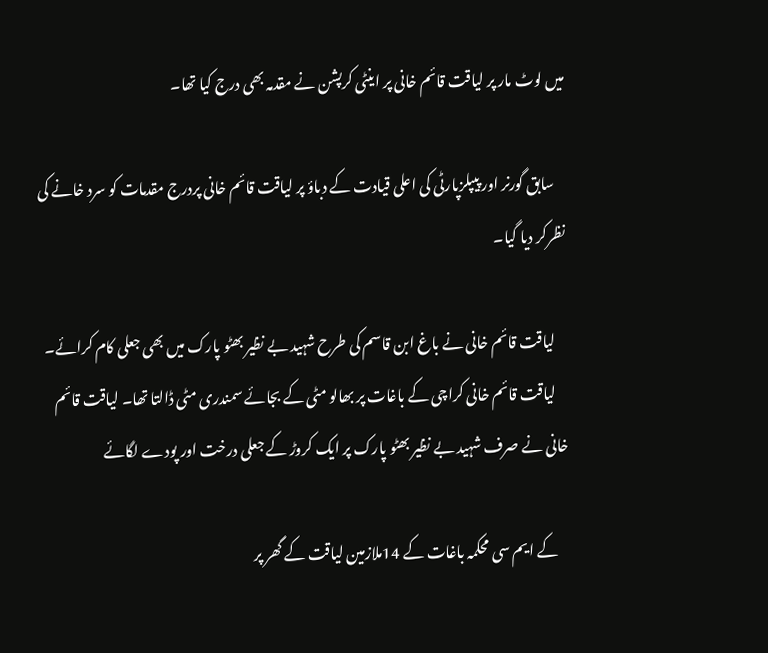میں لوٹ مار پر لیاقت قائم خانی پر اینٹی کرپشن نے مقدمہ بھی درج کیا تھا۔

    سابق گورنر اور پیپلزپارٹی کی اعلی قیادت کے دباؤ پر لیاقت قائم خانی پردرج مقدمات کو سرد خانے کی نظرکر دیا گیا۔

    لیاقت قائم خانی نے باغ ابن قاسم کی طرح شہید بے نظیر بھٹو پارک میں بھی جعلی کام کرائے۔
    لیاقت قائم خانی کراچی کے باغات پر بھالو مٹی کے بجائے سمندری مٹی ڈالتا تھا۔ لیاقت قائم خانی نے صرف شہید بے نظیر بھٹو پارک پر ایک کروڑ کے جعلی درخت اور پودے لگائے

    کے ایم سی محکمہ باغات کے 14ملازمین لیاقت کے گھر پر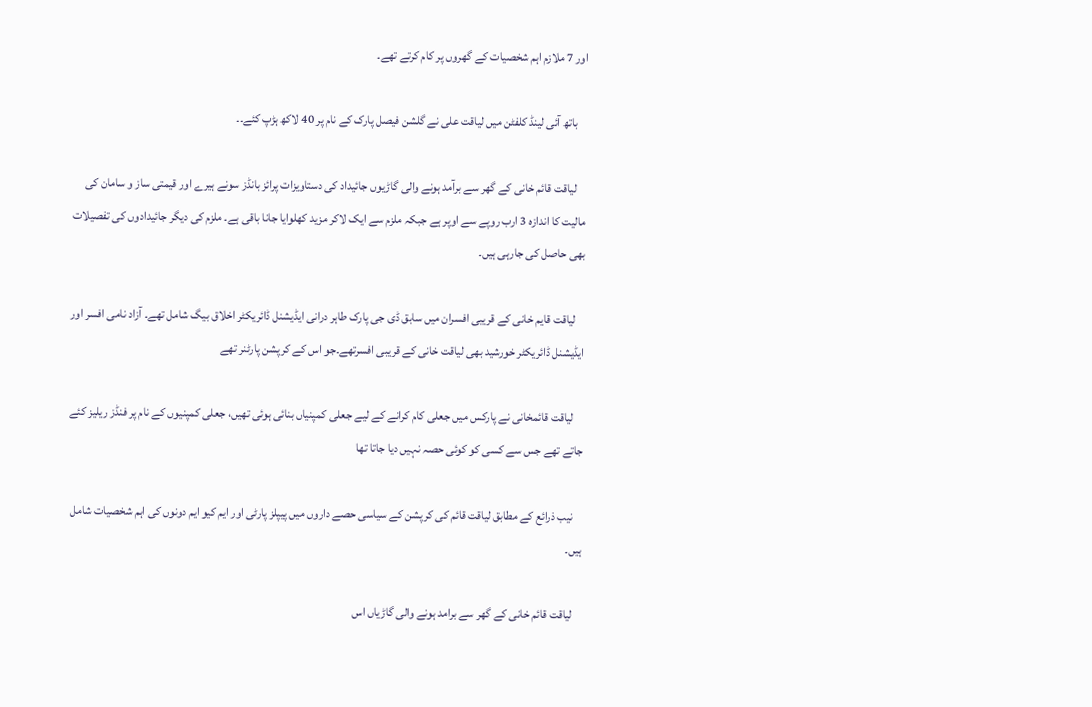اور 7 ملازم اہم شخصیات کے گھروں پر کام کرتے تھے۔

    باتھ آئی لینڈ کلفٹن میں لیاقت علی نے گلشن فیصل پارک کے نام پر 40 لاکھ ہڑپ کئے۔۔

    لیاقت قائم خانی کے گھر سے برآمد ہونے والی گاڑیوں جائیداد کی دستاویزات پرائز بانڈز سونے ہیرے اور قیمتی ساز و سامان کی مالیت کا اندازہ 3 ارب روپے سے اوپر ہے جبکہ ملزم سے ایک لاکر مزید کھلوایا جانا باقی ہے۔ ملزم کی دیگر جائیدادوں کی تفصیلات بھی حاصل کی جارہی ہیں۔

    لیاقت قایم خانی کے قریبی افسران میں سابق ڈی جی پارک طاہر درانی ایڈیشنل ڈائریکٹر اخلاق بیگ شامل تھے۔ آزاد نامی افسر اور ایڈیشنل ڈائریکٹر خورشید بھی لیاقت خانی کے قریبی افسرتھے۔جو اس کے کرپشن پارٹنر تھے

    لیاقت قائمخانی نے پارکس میں جعلی کام کرانے کے لیے جعلی کمپنیاں بنائی ہوئی تھیں، جعلی کمپنیوں کے نام پر فنڈز ریلیز کئے جاتے تھے جس سے کسی کو کوئی حصہ نہیں دیا جاتا تھا

    نیب ذرائع کے مطابق لیاقت قائم کی کرپشن کے سیاسی حصے داروں میں پیپلز پارٹی اور ایم کیو ایم دونوں کی اہم شخصیات شامل ہیں۔

    لیاقت قائم خانی کے گھر سے برامد ہونے والی گاڑیاں اس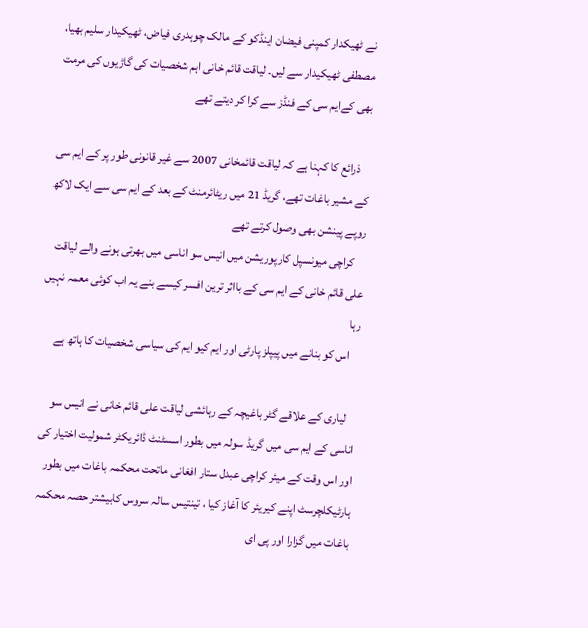نے ٹھیکدار کمپنی فیضان اینڈکو کے مالک چوہدری فیاض، ٹھیکیدار سلیم بھیا، مصطفی ٹھیکیدار سے لیں۔ لیاقت قائم خانی اہم شخصیات کی گاڑیوں کی مرمت بھی کےایم سی کے فنڈز سے کرا کر دیتے تھے

    ذرائع کا کہنا ہے کہ لیاقت قائمخانی 2007 سے غیر قانونی طور پر کے ایم سی کے مشیر باغات تھے، گریڈ 21 میں ریٹائرمنٹ کے بعد کے ایم سی سے ایک لاکھ روپے پینشن بھی وصول کرتے تھے
    کراچی میونسپل کارپوریشن میں انیس سو اناسی میں بھرتی ہونے والے لیاقت علی قائم خانی کے ایم سی کے بااثر ترین افسر کیسے بنے یہ اب کوئی معمہ نہیں رہا
    اس کو بنانے میں پیپلز پارٹی اور ایم کیو ایم کی سیاسی شخصیات کا ہاتھ ہے

    لیاری کے علاقے گٹر باغیچہ کے رہائشی لیاقت علی قائم خانی نے انیس سو اناسی کے ایم سی میں گریڈ سولہ میں بطور اسسٹنٹ ڈائریکٹر شمولیت اختیار کی اور اس وقت کے میئر کراچی عبدل ستار افغانی ماتحت محکمہ باغات میں بطور ہارٹیکلچرسٹ اپنے کیریئر کا آغاز کیا ، تینتیس سالہ سروس کابیشتر حصہ محکمہ باغات میں گزارا اور پی ای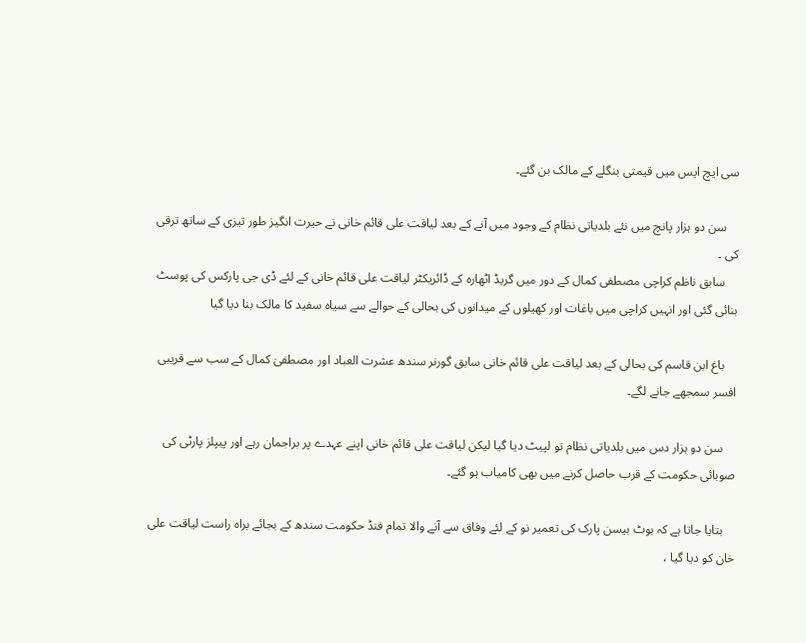سی ایچ ایس میں قیمتی بنگلے کے مالک بن گئے۔

    سن دو ہزار پانچ میں نئے بلدیاتی نظام کے وجود میں آنے کے بعد لیاقت علی قائم خانی نے حیرت انگیز طور تیزی کے ساتھ ترقی کی ۔
    سابق ناظم کراچی مصطفی کمال کے دور میں گریڈ اٹھارہ کے ڈائریکٹر لیاقت علی قائم خانی کے لئے ڈی جی پارکس کی پوسٹ بنائی گئی اور انہیں کراچی میں باغات اور کھیلوں کے میدانوں کی بحالی کے حوالے سے سیاہ سفید کا مالک بنا دیا گیا

    باغ ابن قاسم کی بحالی کے بعد لیاقت علی قائم خانی سابق گورنر سندھ عشرت العباد اور مصطفیٰ کمال کے سب سے قریبی افسر سمجھے جانے لگے۔

    سن دو ہزار دس میں بلدیاتی نظام تو لپیٹ دیا گیا لیکن لیاقت علی قائم خانی اپنے عہدے پر براجمان رہے اور پیپلز پارٹی کی صوبائی حکومت کے قرب حاصل کرنے میں بھی کامیاب ہو گئے۔

    بتایا جاتا ہے کہ بوٹ بیسن پارک کی تعمیر نو کے لئے وفاق سے آنے والا تمام فنڈ حکومت سندھ کے بجائے براہ راست لیاقت علی خان کو دیا گیا ،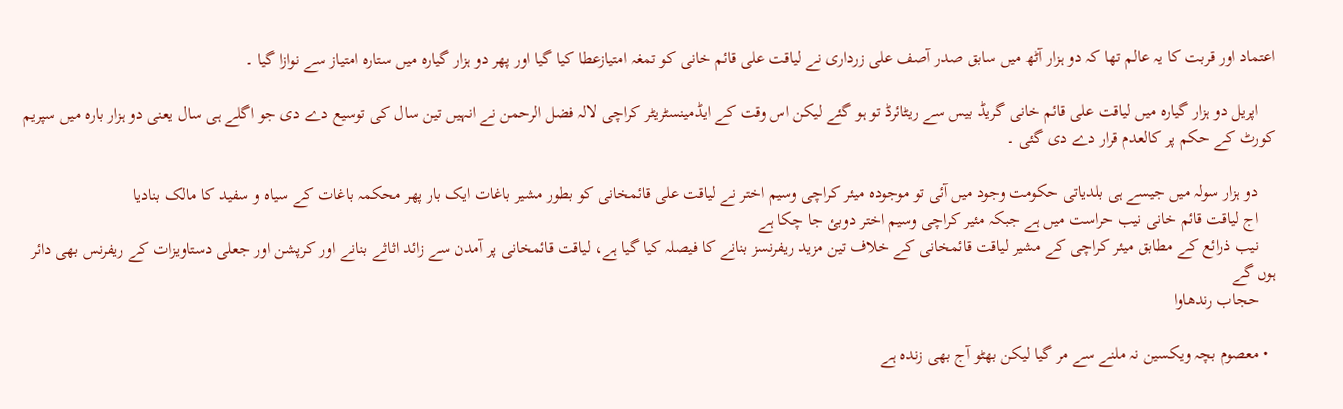اعتماد اور قربت کا یہ عالم تھا کہ دو ہزار آٹھ میں سابق صدر آصف علی زرداری نے لیاقت علی قائم خانی کو تمغہ امتیازعطا کیا گیا اور پھر دو ہزار گیارہ میں ستارہ امتیاز سے نوازا گیا ۔

    اپریل دو ہزار گیارہ میں لیاقت علی قائم خانی گریڈ بیس سے ریٹائرڈ تو ہو گئے لیکن اس وقت کے ایڈمینسٹریٹر کراچی لالہ فضل الرحمن نے انہیں تین سال کی توسیع دے دی جو اگلے ہی سال یعنی دو ہزار بارہ میں سپریم کورٹ کے حکم پر کالعدم قرار دے دی گئی ۔

    دو ہزار سولہ میں جیسے ہی بلدیاتی حکومت وجود میں آئی تو موجودہ میئر کراچی وسیم اختر نے لیاقت علی قائمخانی کو بطور مشیر باغات ایک بار پھر محکمہ باغات کے سیاہ و سفید کا مالک بنادیا
    اج لیاقت قائم خانی نیب حراست میں ہے جبکہ مئیر کراچی وسیم اختر دوبئ جا چکا ہے
    نیب ذرائع کے مطابق میئر کراچی کے مشیر لیاقت قائمخانی کے خلاف تین مزید ریفرنسز بنانے کا فیصلہ کیا گیا ہے، لیاقت قائمخانی پر آمدن سے زائد اثاثے بنانے اور کرپشن اور جعلی دستاویزات کے ریفرنس بھی دائر ہوں گے
    حجاب رندھاوا

  • معصوم بچہ ویکسین نہ ملنے سے مر گیا لیکن بھٹو آج بھی زندہ ہے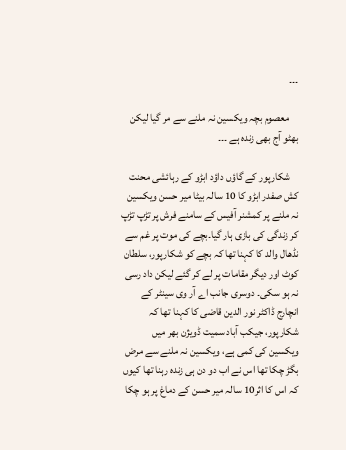۔۔۔

    معصوم بچہ ویکسین نہ ملنے سے مر گیا لیکن بھٹو آج بھی زندہ ہے ۔۔۔

    شکارپور کے گاؤں داؤد ابڑو کے رہائشی محنت کش صفدر ابڑو کا 10 سالہ بیٹا میر حسن ویکسین نہ ملنے پر کمشنر آفیس کے سامنے فرش پر تڑپ تڑپ کر زندگی کی بازی ہار گیا۔بچے کی موت پر غم سے نڈھال والد کا کہنا تھا کہ بچے کو شکارپور، سلطان کوٹ اور دیگر مقامات پر لے کر گئے لیکن داد رسی نہ ہو سکی۔ دوسری جانب اے آر وی سینٹر کے انچارج ڈاکٹر نور الدین قاضی کا کہنا تھا کہ شکارپور، جیکب آباد سمیت ڈویژن بھر میں ویکسین کی کمی ہے، ویکسین نہ ملنے سے مرض بگڑ چکا تھا اس نے اب دو دن ہی زندہ رہنا تھا کیوں کہ اس کا اثر10 سالہ میر حسن کے دماغ پر ہو چکا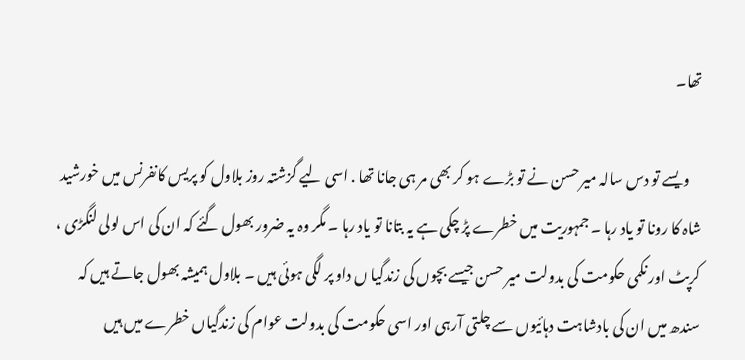تھا۔

    ویسے تو دس سالہ میر حسن نے تو بڑے ہو کر بھی مر ہی جانا تھا . اسی لیے گزشتہ روز بلاول کو پریس کانفرنس میں خورشید شاہ کا رونا تو یاد رہا ۔ جمہوریت میں خطرے پڑ چکی ہے یہ بتانا تو یاد رہا ۔ مگر وہ یہ ضرور بھول گئے کہ ان کی اس لولی لنگڑی ، کرپٹ اور نکمی حکومت کی بدولت میر حسن جیسے بچوں کی زندگیا ں داو پر لگی ہوئی ہیں ۔ بلاول ہمیشہ بھول جاتے ہیں کہ سندھ میں ان کی بادشاہت دہائیوں سے چلتی آرہی اور اسی حکومت کی بدولت عوام کی زندگیاں خطرے میں ہیں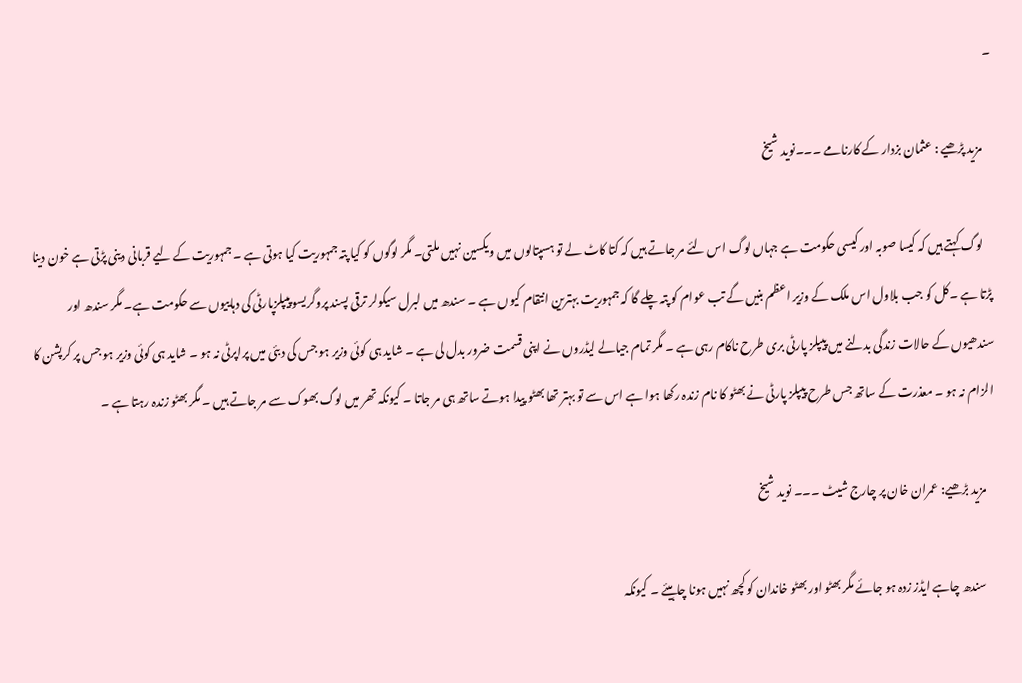۔

    مزید پڑھیے : عثمان بزدار کے کارنامے ۔۔۔نوید شیخ

    لوگ کہتے ہیں کہ کیسا صوبہ اور کیسی حکومت ہے جہاں لوگ اس لئے مر جاتے ہیں کہ کتا کاٹ لے تو ہسپتالوں میں ویکسین نہیں ملتی۔ مگر لوگوں کو کیا پتہ جمہوریت کیا ہوتی ہے ۔ جمہوریت کے لیے قربانی دینی پڑتی ہے خون دینا پڑتا ہے ۔کل کو جب بلاول اس ملک کے وزیر اعظم بنیں گے تب عوام کو پتہ چلے گا کہ جمہوریت بہترین انتقام کیوں ہے ۔ سندھ میں لبرل سیکولر ترقی پسند پروگریسو پیپلزپارٹی کی دہاییوں سے حکومت ہے۔ مگر سندھ اور سندھیوں کے حالات زندگی بدلنے میں پیپلز پارٹی بری طرح ناکام رہی ہے ۔ مگر تمام جیالے لیڈروں نے اپنی قسمت ضرور بدل لی ہے ۔ شاید ہی کوئی وزیر ہو جس کی دبئی میں پراپرٹی نہ ہو ۔ شاید ہی کوئی وزیر ہو جس پر کرپشن کا الزام نہ ہو ۔ معذرت کے ساتھ جس طرح پیپلز پارٹی نے بھٹو کا نام زندہ رکھا ہوا ہے اس سے تو بہتر تھا بھٹو پیدا ہوتے ساتھ ہی مر جاتا ۔ کیونکہ تھر میں لوگ بھوک سے مر جاتے ہیں ۔ مگر بھٹو زندہ رہتا ہے ۔

    مزید بڑھیے: عمران خان پر چارج شیٹ ۔۔۔ نوید شیخ

    سندھ چاہے ایڈز زدہ ہو جائے مگر بھٹو اور بھٹو خاندان کو کچھ نہیں ہونا چاہیئے ۔ کیونکہ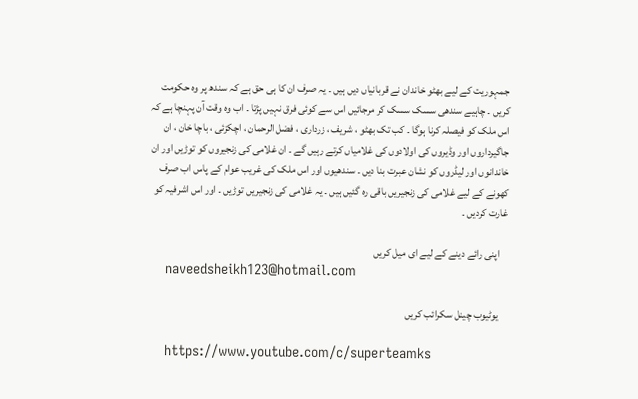جمہوریت کے لیے بھٹو خاندان نے قربانیاں دیں ہیں ۔ یہ صرف ان کا ہی حق ہے کہ سندھ پر وہ حکومت کریں ۔ چاہیے سندھی سسک سسک کر مرجائیں اس سے کوئی فرق نہیں پڑتا ۔ اب وہ وقت آن پہنچا ہے کہ اس ملک کو فیصلہ کرنا ہوگا ۔ کب تک بھٹو ، شریف ، زرداری ، فضل الرحمان ، اچکزئی ، باچا خان ، ان جاگیرداروں اور وڈیروں کی اولادوں کی غلامیاں کرتے رہیں گے ۔ ان غلامی کی زنجیروں کو توڑیں اور ان خاندانوں اور لیڈروں کو نشان عبرت بنا دیں ۔ سندھیوں اور اس ملک کی غریب عوام کے پاس اب صرف کھونے کے لیے غلامی کی زنجیریں باقی رہ گئیں ہیں ۔ یہ غلامی کی زنجیریں توڑیں ۔ اور اس اشرفیہ کو غارت کردیں ۔

    اپنی رائے دینے کے لیے ای میل کریں
    naveedsheikh123@hotmail.com

    یوٹیوب چینل سکرائب کریں

    https://www.youtube.com/c/superteamks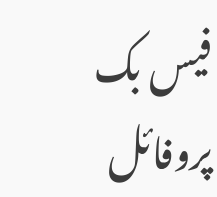فیس بک پروفائل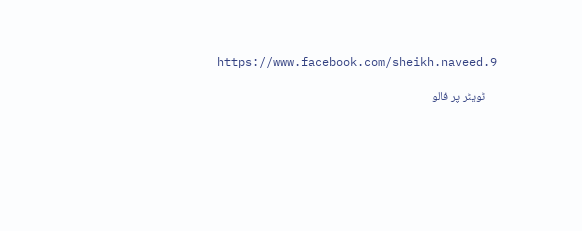https://www.facebook.com/sheikh.naveed.9

    ٹویٹر پر فالو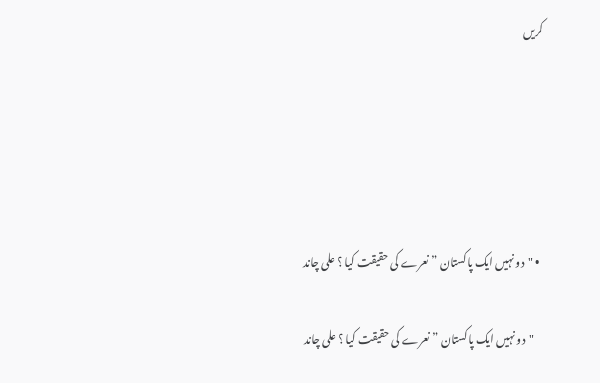کریں





  • "دو نہیں ایک پاکستان ” نعرے کی حقیقت کیا ؟ علی چاند

    "دو نہیں ایک پاکستان ” نعرے کی حقیقت کیا ؟ علی چاند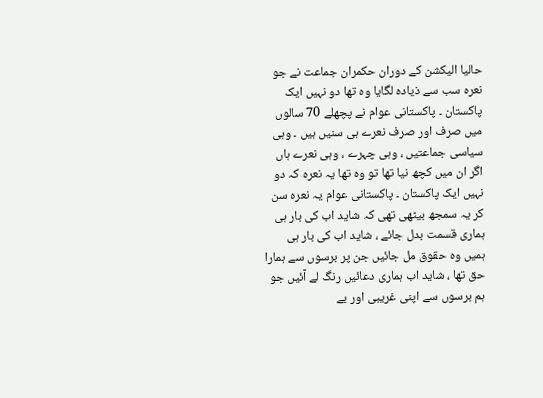حالیا الیکشن کے دوران حکمران جماعت نے جو نعرہ سب سے ذیادہ لگایا وہ تھا دو نہیں ایک پاکستان ۔ پاکستانی عوام نے پچھلے 70 سالوں میں صرف اور صرف نعرے ہی سنیں ہیں ۔ وہی سیاسی جماعتیں ، وہی چہرے ، وہی نعرے ہاں اگر ان میں کچھ نیا تھا تو وہ تھا یہ نعرہ کہ دو نہیں ایک پاکستان ۔ پاکستانی عوام یہ نعرہ سن کر یہ سمجھ بیٹھی تھی کہ شاید اب کی بار ہی ہماری قسمت بدل جائے ، شاید اب کی بار ہی ہمیں وہ حقوق مل جائیں جن پر برسوں سے ہمارا حق تھا ، شاید اب ہماری دعائیں رنگ لے آئیں جو ہم برسوں سے اپنی غریبی اور بے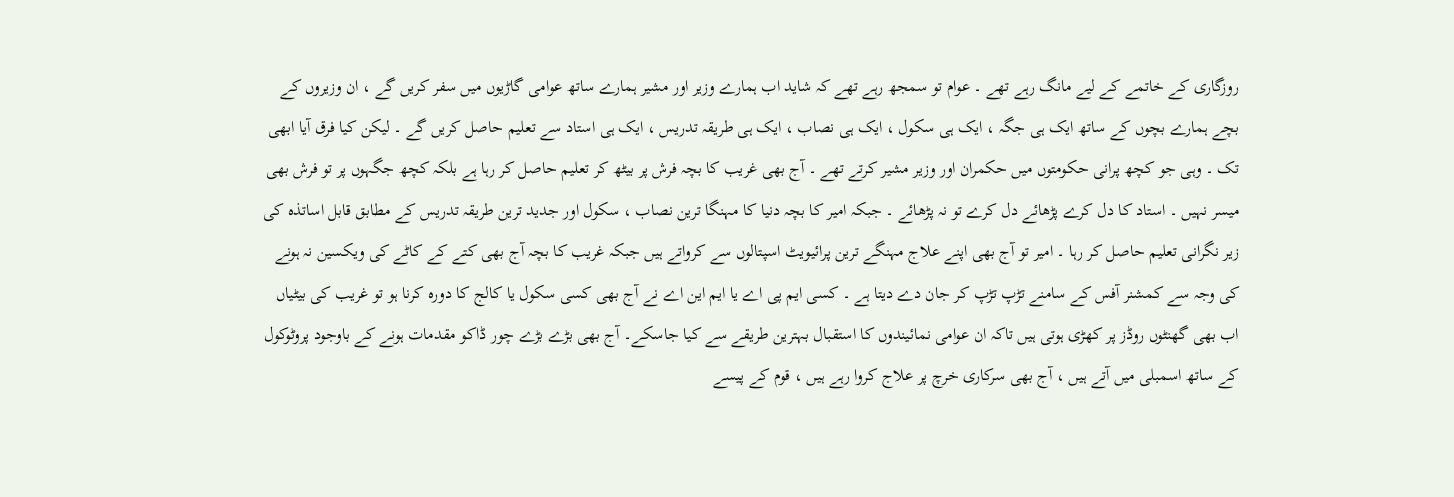روزگاری کے خاتمے کے لیے مانگ رہے تھے ۔ عوام تو سمجھ رہے تھے کہ شاید اب ہمارے وزیر اور مشیر ہمارے ساتھ عوامی گاڑیوں میں سفر کریں گے ، ان وزیروں کے بچے ہمارے بچوں کے ساتھ ایک ہی جگہ ، ایک ہی سکول ، ایک ہی نصاب ، ایک ہی طریقہ تدریس ، ایک ہی استاد سے تعلیم حاصل کریں گے ۔ لیکن کیا فرق آیا ابھی تک ۔ وہی جو کچھ پرانی حکومتوں میں حکمران اور وزیر مشیر کرتے تھے ۔ آج بھی غریب کا بچہ فرش پر بیٹھ کر تعلیم حاصل کر رہا ہے بلکہ کچھ جگہوں پر تو فرش بھی میسر نہیں ۔ استاد کا دل کرے پڑھائے دل کرے تو نہ پڑھائے ۔ جبکہ امیر کا بچہ دنیا کا مہنگا ترین نصاب ، سکول اور جدید ترین طریقہ تدریس کے مطابق قابل اساتذہ کی زیر نگرانی تعلیم حاصل کر رہا ۔ امیر تو آج بھی اپنے علاج مہنگے ترین پرائیویٹ اسپتالوں سے کرواتے ہیں جبکہ غریب کا بچہ آج بھی کتے کے کاٹے کی ویکسین نہ ہونے کی وجہ سے کمشنر آفس کے سامنے تڑپ تڑپ کر جان دے دیتا ہے ۔ کسی ایم پی اے یا ایم این اے نے آج بھی کسی سکول یا کالج کا دورہ کرنا ہو تو غریب کی بیٹیاں اب بھی گھنٹوں روڈز پر کھڑی ہوتی ہیں تاکہ ان عوامی نمائیندوں کا استقبال بہترین طریقے سے کیا جاسکے۔ آج بھی بڑے بڑے چور ڈاکو مقدمات ہونے کے باوجود پروٹوکول کے ساتھ اسمبلی میں آتے ہیں ، آج بھی سرکاری خرچ پر علاج کروا رہے ہیں ، قوم کے پیسے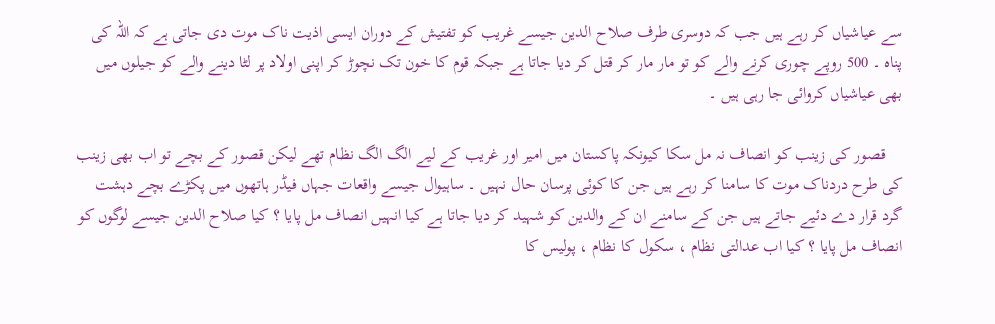سے عیاشیاں کر رہے ہیں جب کہ دوسری طرف صلاح الدین جیسے غریب کو تفتیش کے دوران ایسی اذیت ناک موت دی جاتی ہے کہ اللہ کی پناہ ۔ 500 روپے چوری کرنے والے کو تو مار مار کر قتل کر دیا جاتا ہے جبکہ قوم کا خون تک نچوڑ کر اپنی اولاد پر لٹا دینے والے کو جیلوں میں بھی عیاشیاں کروائی جا رہی ہیں ۔

    قصور کی زینب کو انصاف نہ مل سکا کیونکہ پاکستان میں امیر اور غریب کے لیے الگ الگ نظام تھے لیکن قصور کے بچے تو اب بھی زینب کی طرح دردناک موت کا سامنا کر رہے ہیں جن کا کوئی پرسان حال نہیں ۔ ساہیوال جیسے واقعات جہاں فیڈر ہاتھوں میں پکڑے بچے دہشت گرد قرار دے دئیے جاتے ہیں جن کے سامنے ان کے والدین کو شہید کر دیا جاتا ہے کیا انہیں انصاف مل پایا ؟ کیا صلاح الدین جیسے لوگوں کو انصاف مل پایا ؟ کیا اب عدالتی نظام ، سکول کا نظام ، پولیس کا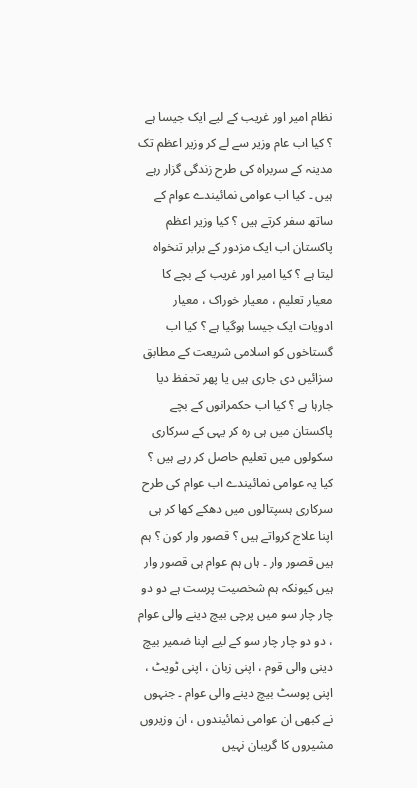نظام امیر اور غریب کے لیے ایک جیسا ہے ؟ کیا اب عام وزیر سے لے کر وزیر اعظم تک مدینہ کے سربراہ کی طرح زندگی گزار رہے ہیں ۔ کیا اب عوامی نمائیندے عوام کے ساتھ سفر کرتے ہیں ؟ کیا وزیر اعظم پاکستان اب ایک مزدور کے برابر تنخواہ لیتا ہے ؟ کیا امیر اور غریب کے بچے کا معیار تعلیم ، معیار خوراک ، معیار ادویات ایک جیسا ہوگیا ہے ؟ کیا اب گستاخوں کو اسلامی شریعت کے مطابق سزائیں دی جاری ہیں یا پھر تحفظ دیا جارہا ہے ؟ کیا اب حکمرانوں کے بچے پاکستان میں ہی رہ کر یہی کے سرکاری سکولوں میں تعلیم حاصل کر رہے ہیں ؟ کیا یہ عوامی نمائیندے اب عوام کی طرح سرکاری ہسپتالوں میں دھکے کھا کر ہی اپنا علاج کرواتے ہیں ؟ قصور وار کون ؟ ہم ہیں قصور وار ۔ ہاں ہم عوام ہی قصور وار ہیں کیونکہ ہم شخصیت پرست ہے دو دو چار چار سو میں پرچی بیچ دینے والی عوام ، دو دو چار چار سو کے لیے اپنا ضمیر بیچ دینی والی قوم ، اپنی زبان ، اپنی ٹویٹ ، اپنی پوسٹ بیچ دینے والی عوام ۔ جنہوں نے کبھی ان عوامی نمائیندوں ، ان وزیروں مشیروں کا گریبان نہیں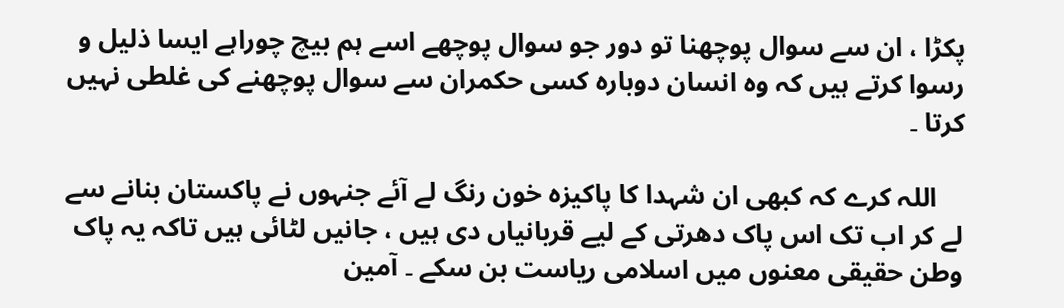پکڑا ، ان سے سوال پوچھنا تو دور جو سوال پوچھے اسے ہم بیچ چوراہے ایسا ذلیل و رسوا کرتے ہیں کہ وہ انسان دوبارہ کسی حکمران سے سوال پوچھنے کی غلطی نہیں کرتا ۔

    اللہ کرے کہ کبھی ان شہدا کا پاکیزہ خون رنگ لے آئے جنہوں نے پاکستان بنانے سے لے کر اب تک اس پاک دھرتی کے لیے قربانیاں دی ہیں ، جانیں لٹائی ہیں تاکہ یہ پاک وطن حقیقی معنوں میں اسلامی ریاست بن سکے ۔ آمین